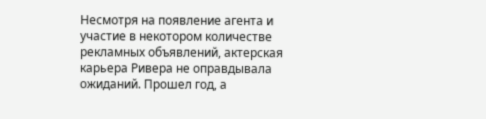Несмотря на появление агента и участие в некотором количестве рекламных объявлений, актерская карьера Ривера не оправдывала ожиданий. Прошел год, а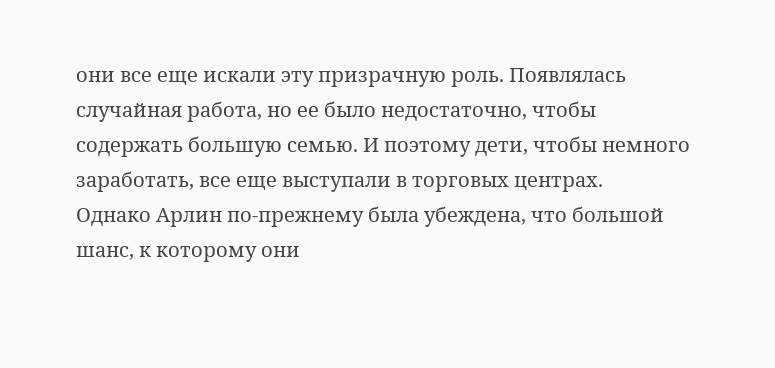они все еще искали эту призрачную роль. Появлялась случайная работа, но ее было недостаточно, чтобы содержать большую семью. И поэтому дети, чтобы немного заработать, все еще выступали в торговых центрах.
Однако Арлин по-прежнему была убеждена, что большой шанс, к которому они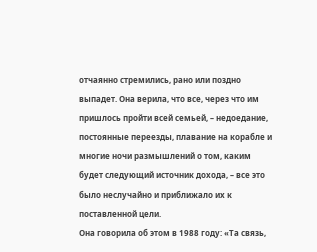отчаянно стремились, рано или поздно выпадет. Она верила, что все, через что им пришлось пройти всей семьей, – недоедание, постоянные переезды, плавание на корабле и многие ночи размышлений о том, каким будет следующий источник дохода, – все это было неслучайно и приближало их к поставленной цели.
Она говорила об этом в 1988 году: «Та связь,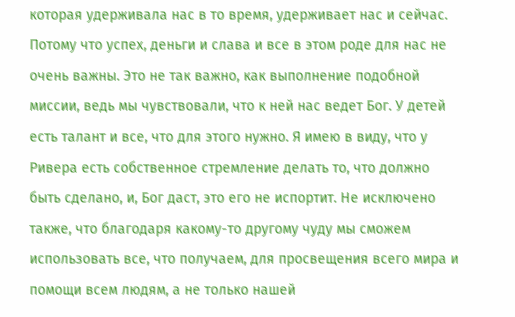которая удерживала нас в то время, удерживает нас и сейчас. Потому что успех, деньги и слава и все в этом роде для нас не очень важны. Это не так важно, как выполнение подобной миссии, ведь мы чувствовали, что к ней нас ведет Бог. У детей есть талант и все, что для этого нужно. Я имею в виду, что у Ривера есть собственное стремление делать то, что должно быть сделано, и, Бог даст, это его не испортит. Не исключено также, что благодаря какому-то другому чуду мы сможем использовать все, что получаем, для просвещения всего мира и помощи всем людям, а не только нашей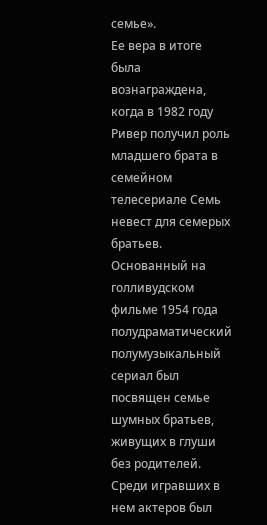семье».
Ее вера в итоге была вознаграждена, когда в 1982 году Ривер получил роль младшего брата в семейном телесериале Семь невест для семерых братьев. Основанный на голливудском фильме 1954 года полудраматический полумузыкальный сериал был посвящен семье шумных братьев, живущих в глуши без родителей. Среди игравших в нем актеров был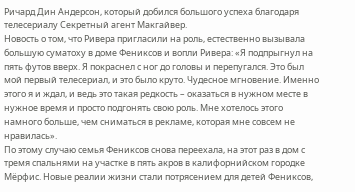Ричард Дин Андерсон, который добился большого успеха благодаря телесериалу Секретный агент Макгайвер.
Новость о том, что Ривера пригласили на роль, естественно вызывала большую суматоху в доме Фениксов и вопли Ривера: «Я подпрыгнул на пять футов вверх. Я покраснел с ног до головы и перепугался. Это был мой первый телесериал, и это было круто. Чудесное мгновение. Именно этого я и ждал, и ведь это такая редкость – оказаться в нужном месте в нужное время и просто подгонять свою роль. Мне хотелось этого намного больше, чем сниматься в рекламе, которая мне совсем не нравилась».
По этому случаю семья Фениксов снова переехала, на этот раз в дом с тремя спальнями на участке в пять акров в калифорнийском городке Мёрфис. Новые реалии жизни стали потрясением для детей Фениксов,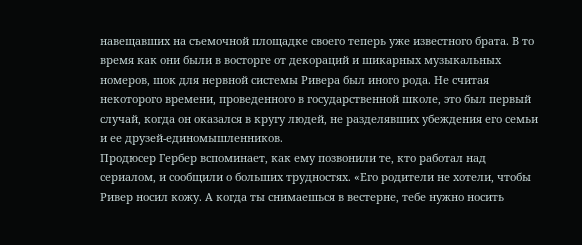навещавших на съемочной площадке своего теперь уже известного брата. В то время как они были в восторге от декораций и шикарных музыкальных номеров, шок для нервной системы Ривера был иного рода. Не считая некоторого времени, проведенного в государственной школе, это был первый случай, когда он оказался в кругу людей, не разделявших убеждения его семьи и ее друзей-единомышленников.
Продюсер Гербер вспоминает, как ему позвонили те, кто работал над сериалом, и сообщили о больших трудностях. «Его родители не хотели, чтобы Ривер носил кожу. А когда ты снимаешься в вестерне, тебе нужно носить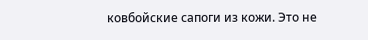ковбойские сапоги из кожи. Это не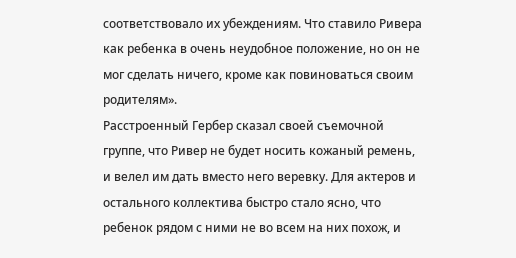соответствовало их убеждениям. Что ставило Ривера как ребенка в очень неудобное положение, но он не мог сделать ничего, кроме как повиноваться своим родителям».
Расстроенный Гербер сказал своей съемочной группе, что Ривер не будет носить кожаный ремень, и велел им дать вместо него веревку. Для актеров и остального коллектива быстро стало ясно, что ребенок рядом с ними не во всем на них похож, и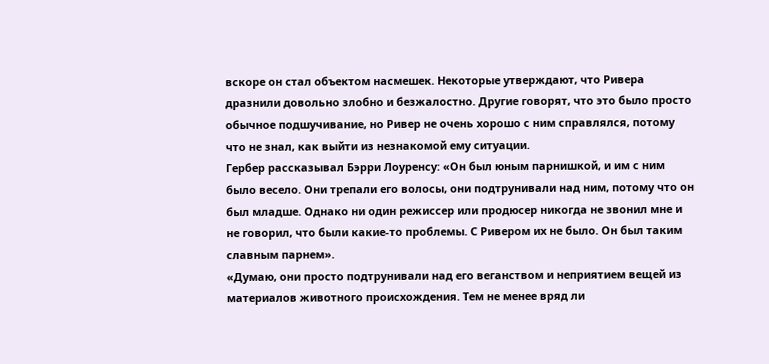вскоре он стал объектом насмешек. Некоторые утверждают, что Ривера дразнили довольно злобно и безжалостно. Другие говорят, что это было просто обычное подшучивание, но Ривер не очень хорошо с ним справлялся, потому что не знал, как выйти из незнакомой ему ситуации.
Гербер рассказывал Бэрри Лоуренсу: «Он был юным парнишкой, и им с ним было весело. Они трепали его волосы, они подтрунивали над ним, потому что он был младше. Однако ни один режиссер или продюсер никогда не звонил мне и не говорил, что были какие-то проблемы. С Ривером их не было. Он был таким славным парнем».
«Думаю, они просто подтрунивали над его веганством и неприятием вещей из материалов животного происхождения. Тем не менее вряд ли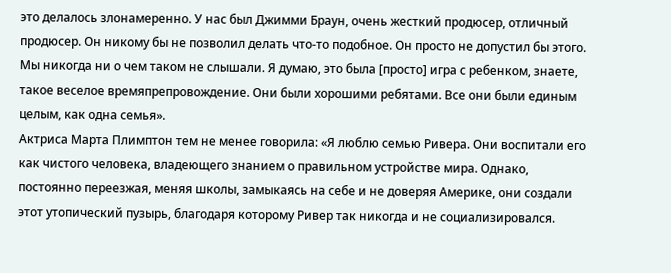это делалось злонамеренно. У нас был Джимми Браун, очень жесткий продюсер, отличный продюсер. Он никому бы не позволил делать что-то подобное. Он просто не допустил бы этого. Мы никогда ни о чем таком не слышали. Я думаю, это была [просто] игра с ребенком, знаете, такое веселое времяпрепровождение. Они были хорошими ребятами. Все они были единым целым, как одна семья».
Актриса Марта Плимптон тем не менее говорила: «Я люблю семью Ривера. Они воспитали его как чистого человека, владеющего знанием о правильном устройстве мира. Однако, постоянно переезжая, меняя школы, замыкаясь на себе и не доверяя Америке, они создали этот утопический пузырь, благодаря которому Ривер так никогда и не социализировался.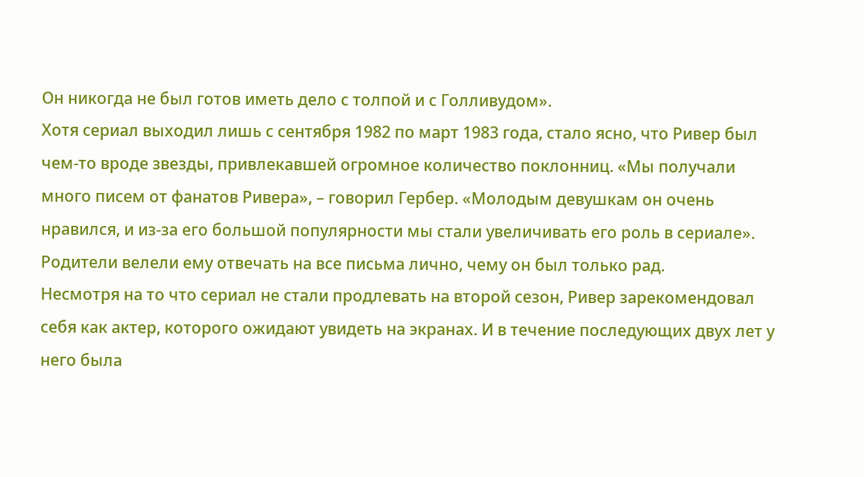Он никогда не был готов иметь дело с толпой и с Голливудом».
Хотя сериал выходил лишь с сентября 1982 по март 1983 года, стало ясно, что Ривер был чем-то вроде звезды, привлекавшей огромное количество поклонниц. «Мы получали много писем от фанатов Ривера», – говорил Гербер. «Молодым девушкам он очень нравился, и из-за его большой популярности мы стали увеличивать его роль в сериале». Родители велели ему отвечать на все письма лично, чему он был только рад.
Несмотря на то что сериал не стали продлевать на второй сезон, Ривер зарекомендовал себя как актер, которого ожидают увидеть на экранах. И в течение последующих двух лет у него была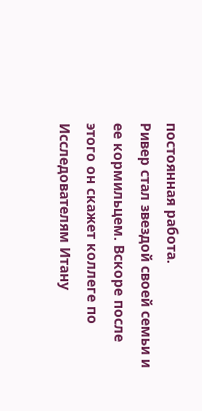постоянная работа.
Ривер стал звездой своей семьи и ее кормильцем. Вскоре после этого он скажет коллеге по Исследователям Итану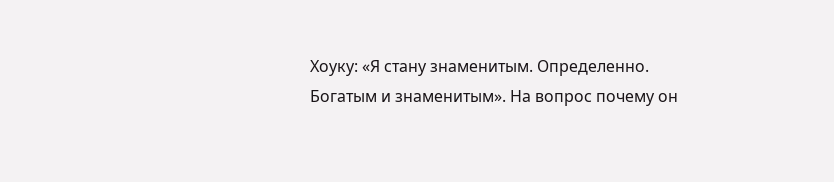Хоуку: «Я стану знаменитым. Определенно. Богатым и знаменитым». На вопрос почему он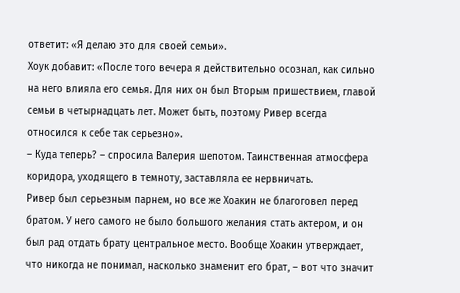ответит: «Я делаю это для своей семьи».
Хоук добавит: «После того вечера я действительно осознал, как сильно на него влияла его семья. Для них он был Вторым пришествием, главой семьи в четырнадцать лет. Может быть, поэтому Ривер всегда относился к себе так серьезно».
– Куда теперь? – спросила Валерия шепотом. Таинственная атмосфера коридора, уходящего в темноту, заставляла ее нервничать.
Ривер был серьезным парнем, но все же Хоакин не благоговел перед братом. У него самого не было большого желания стать актером, и он был рад отдать брату центральное место. Вообще Хоакин утверждает, что никогда не понимал, насколько знаменит его брат, – вот что значит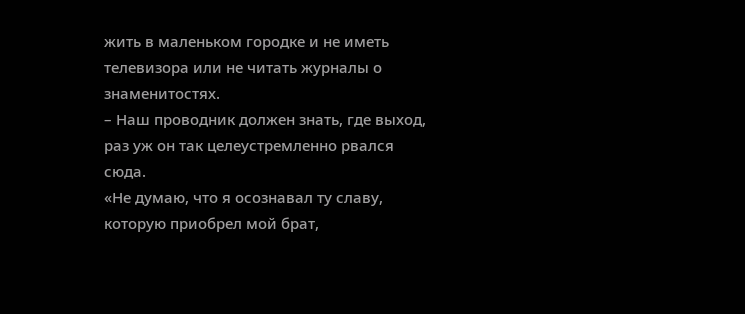жить в маленьком городке и не иметь телевизора или не читать журналы о знаменитостях.
– Наш проводник должен знать, где выход, раз уж он так целеустремленно рвался сюда.
«Не думаю, что я осознавал ту славу, которую приобрел мой брат,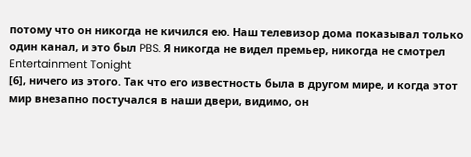потому что он никогда не кичился ею. Наш телевизор дома показывал только один канал, и это был PBS. Я никогда не видел премьер, никогда не смотрел Entertainment Tonight
[6], ничего из этого. Так что его известность была в другом мире, и когда этот мир внезапно постучался в наши двери, видимо, он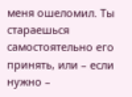меня ошеломил. Ты стараешься самостоятельно его принять, или – если нужно –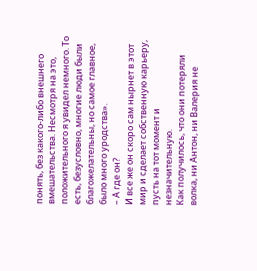понять, без какого-либо внешнего вмешательства. Несмотря на это, положительного я увидел немного. То есть, безусловно, многие люди были благожелательны, но самое главное, было много уродства».
– А где он?
И все же он скоро сам нырнет в этот мир и сделает собственную карьеру, пусть на тот момент и незначительную.
Как получилось, что они потеряли волка, ни Антон, ни Валерия не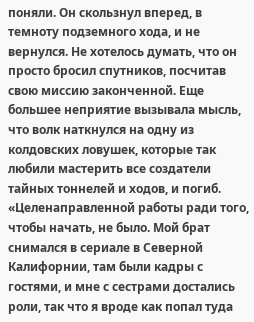поняли. Он скользнул вперед, в темноту подземного хода, и не вернулся. Не хотелось думать, что он просто бросил спутников, посчитав свою миссию законченной. Еще большее неприятие вызывала мысль, что волк наткнулся на одну из колдовских ловушек, которые так любили мастерить все создатели тайных тоннелей и ходов, и погиб.
«Целенаправленной работы ради того, чтобы начать, не было. Мой брат снимался в сериале в Северной Калифорнии, там были кадры с гостями, и мне с сестрами достались роли, так что я вроде как попал туда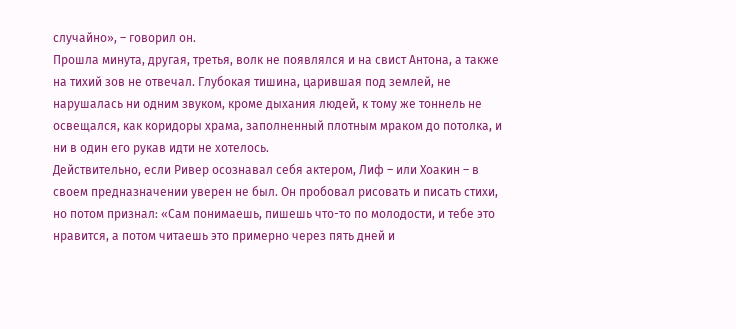случайно», – говорил он.
Прошла минута, другая, третья, волк не появлялся и на свист Антона, а также на тихий зов не отвечал. Глубокая тишина, царившая под землей, не нарушалась ни одним звуком, кроме дыхания людей, к тому же тоннель не освещался, как коридоры храма, заполненный плотным мраком до потолка, и ни в один его рукав идти не хотелось.
Действительно, если Ривер осознавал себя актером, Лиф – или Хоакин – в своем предназначении уверен не был. Он пробовал рисовать и писать стихи, но потом признал: «Сам понимаешь, пишешь что-то по молодости, и тебе это нравится, а потом читаешь это примерно через пять дней и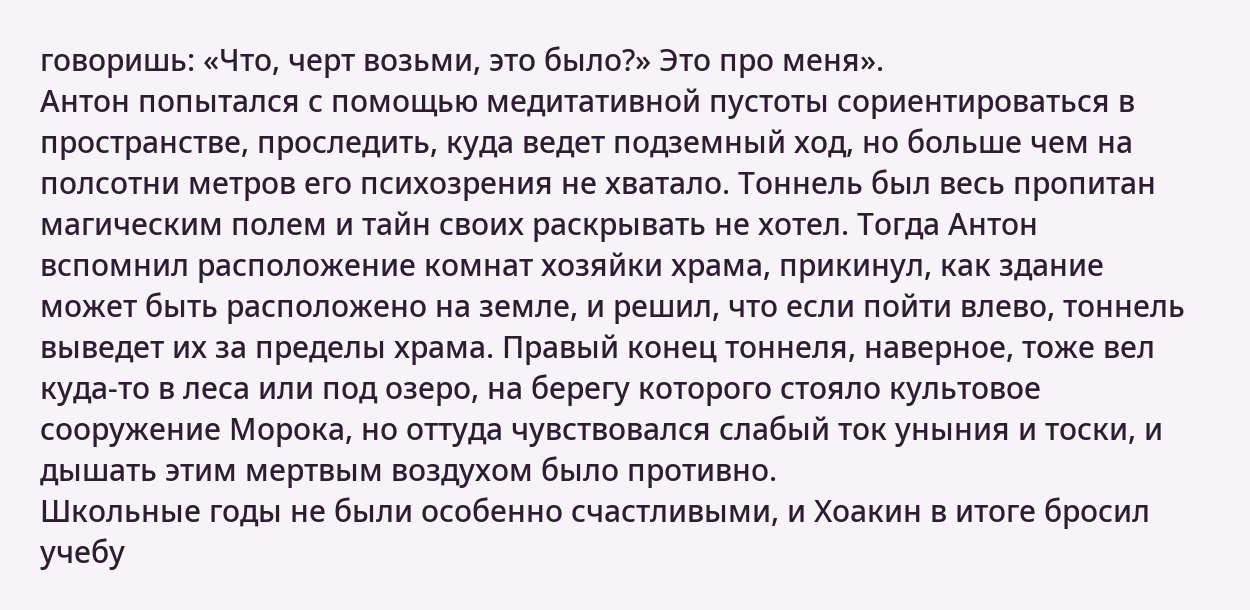говоришь: «Что, черт возьми, это было?» Это про меня».
Антон попытался с помощью медитативной пустоты сориентироваться в пространстве, проследить, куда ведет подземный ход, но больше чем на полсотни метров его психозрения не хватало. Тоннель был весь пропитан магическим полем и тайн своих раскрывать не хотел. Тогда Антон вспомнил расположение комнат хозяйки храма, прикинул, как здание может быть расположено на земле, и решил, что если пойти влево, тоннель выведет их за пределы храма. Правый конец тоннеля, наверное, тоже вел куда-то в леса или под озеро, на берегу которого стояло культовое сооружение Морока, но оттуда чувствовался слабый ток уныния и тоски, и дышать этим мертвым воздухом было противно.
Школьные годы не были особенно счастливыми, и Хоакин в итоге бросил учебу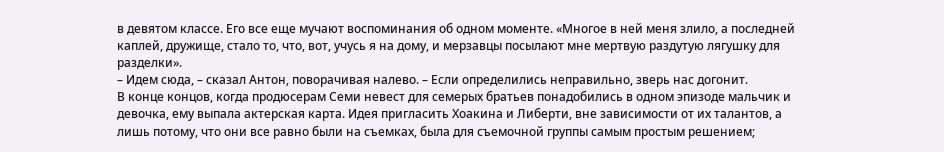в девятом классе. Его все еще мучают воспоминания об одном моменте. «Многое в ней меня злило, а последней каплей, дружище, стало то, что, вот, учусь я на дому, и мерзавцы посылают мне мертвую раздутую лягушку для разделки».
– Идем сюда, – сказал Антон, поворачивая налево. – Если определились неправильно, зверь нас догонит.
В конце концов, когда продюсерам Семи невест для семерых братьев понадобились в одном эпизоде мальчик и девочка, ему выпала актерская карта. Идея пригласить Хоакина и Либерти, вне зависимости от их талантов, а лишь потому, что они все равно были на съемках, была для съемочной группы самым простым решением;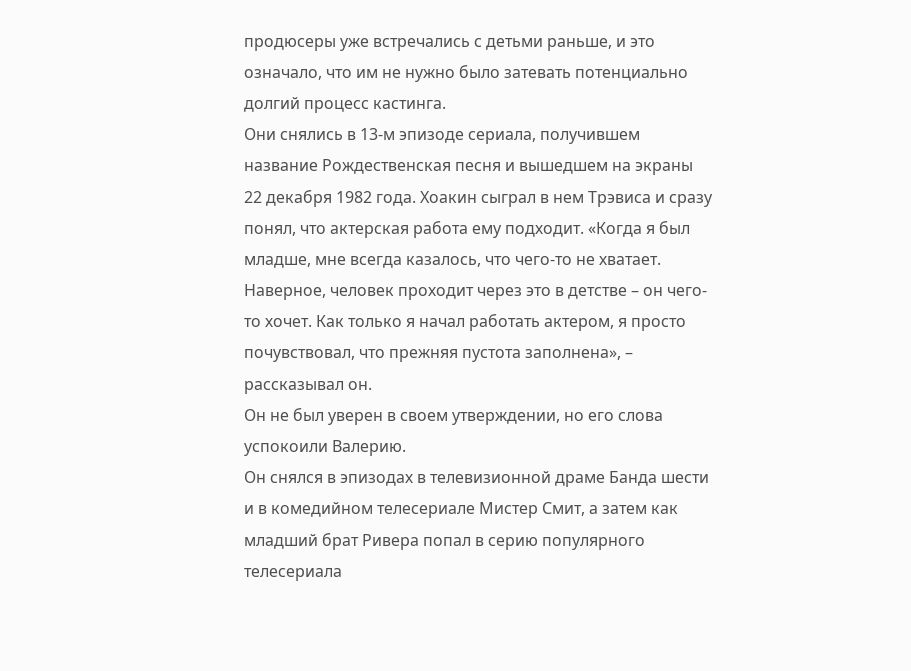продюсеры уже встречались с детьми раньше, и это означало, что им не нужно было затевать потенциально долгий процесс кастинга.
Они снялись в 13-м эпизоде сериала, получившем название Рождественская песня и вышедшем на экраны 22 декабря 1982 года. Хоакин сыграл в нем Трэвиса и сразу понял, что актерская работа ему подходит. «Когда я был младше, мне всегда казалось, что чего-то не хватает. Наверное, человек проходит через это в детстве – он чего-то хочет. Как только я начал работать актером, я просто почувствовал, что прежняя пустота заполнена», – рассказывал он.
Он не был уверен в своем утверждении, но его слова успокоили Валерию.
Он снялся в эпизодах в телевизионной драме Банда шести и в комедийном телесериале Мистер Смит, а затем как младший брат Ривера попал в серию популярного телесериала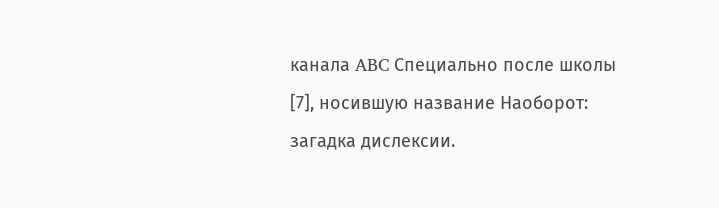канала ABC Специально после школы
[7], носившую название Наоборот: загадка дислексии.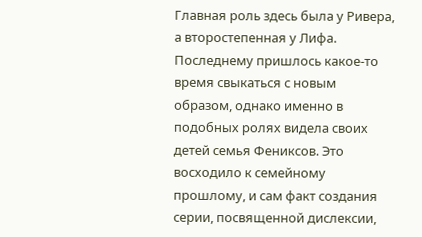Главная роль здесь была у Ривера, а второстепенная у Лифа. Последнему пришлось какое-то время свыкаться с новым образом, однако именно в подобных ролях видела своих детей семья Фениксов. Это восходило к семейному прошлому, и сам факт создания серии, посвященной дислексии,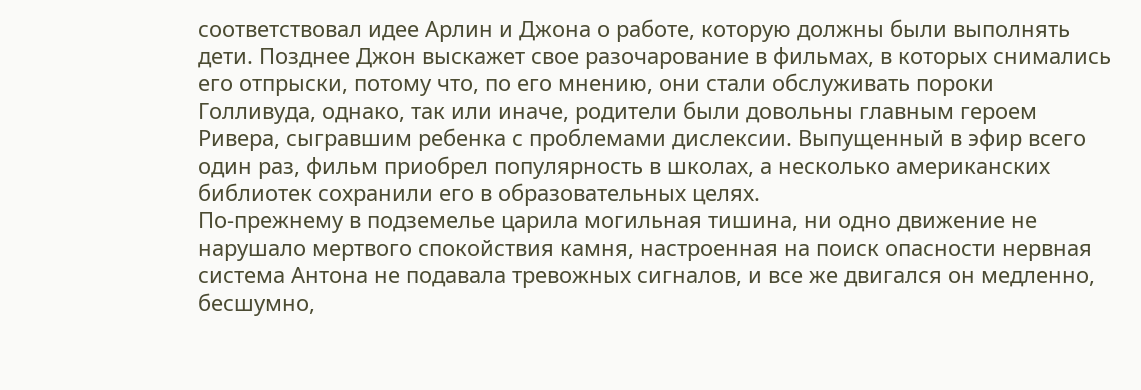соответствовал идее Арлин и Джона о работе, которую должны были выполнять дети. Позднее Джон выскажет свое разочарование в фильмах, в которых снимались его отпрыски, потому что, по его мнению, они стали обслуживать пороки Голливуда, однако, так или иначе, родители были довольны главным героем Ривера, сыгравшим ребенка с проблемами дислексии. Выпущенный в эфир всего один раз, фильм приобрел популярность в школах, а несколько американских библиотек сохранили его в образовательных целях.
По-прежнему в подземелье царила могильная тишина, ни одно движение не нарушало мертвого спокойствия камня, настроенная на поиск опасности нервная система Антона не подавала тревожных сигналов, и все же двигался он медленно, бесшумно,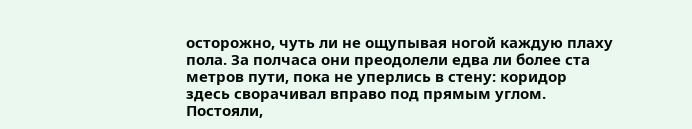осторожно, чуть ли не ощупывая ногой каждую плаху пола. За полчаса они преодолели едва ли более ста метров пути, пока не уперлись в стену: коридор здесь сворачивал вправо под прямым углом.
Постояли,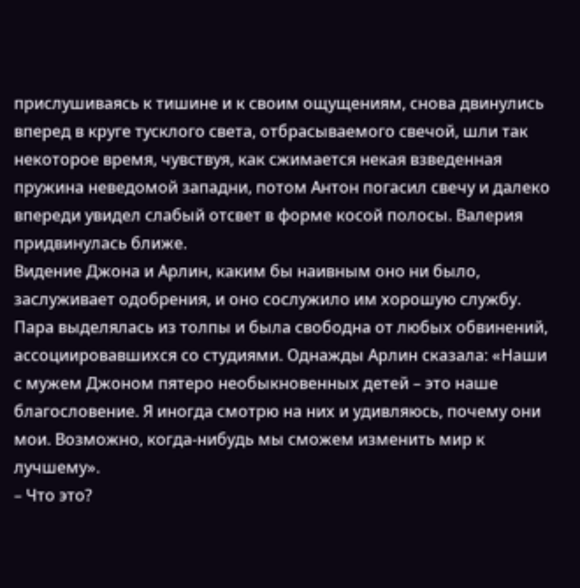прислушиваясь к тишине и к своим ощущениям, снова двинулись вперед в круге тусклого света, отбрасываемого свечой, шли так некоторое время, чувствуя, как сжимается некая взведенная пружина неведомой западни, потом Антон погасил свечу и далеко впереди увидел слабый отсвет в форме косой полосы. Валерия придвинулась ближе.
Видение Джона и Арлин, каким бы наивным оно ни было, заслуживает одобрения, и оно сослужило им хорошую службу. Пара выделялась из толпы и была свободна от любых обвинений, ассоциировавшихся со студиями. Однажды Арлин сказала: «Наши с мужем Джоном пятеро необыкновенных детей – это наше благословение. Я иногда смотрю на них и удивляюсь, почему они мои. Возможно, когда-нибудь мы сможем изменить мир к лучшему».
– Что это?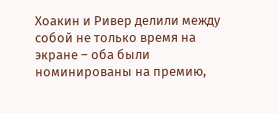Хоакин и Ривер делили между собой не только время на экране – оба были номинированы на премию,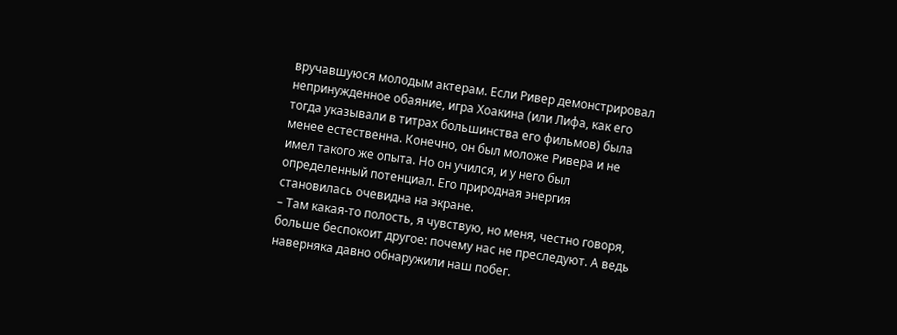вручавшуюся молодым актерам. Если Ривер демонстрировал непринужденное обаяние, игра Хоакина (или Лифа, как его тогда указывали в титрах большинства его фильмов) была менее естественна. Конечно, он был моложе Ривера и не имел такого же опыта. Но он учился, и у него был определенный потенциал. Его природная энергия становилась очевидна на экране.
– Там какая-то полость, я чувствую, но меня, честно говоря, больше беспокоит другое: почему нас не преследуют. А ведь наверняка давно обнаружили наш побег.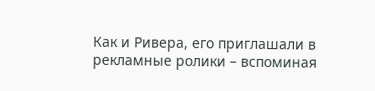Как и Ривера, его приглашали в рекламные ролики – вспоминая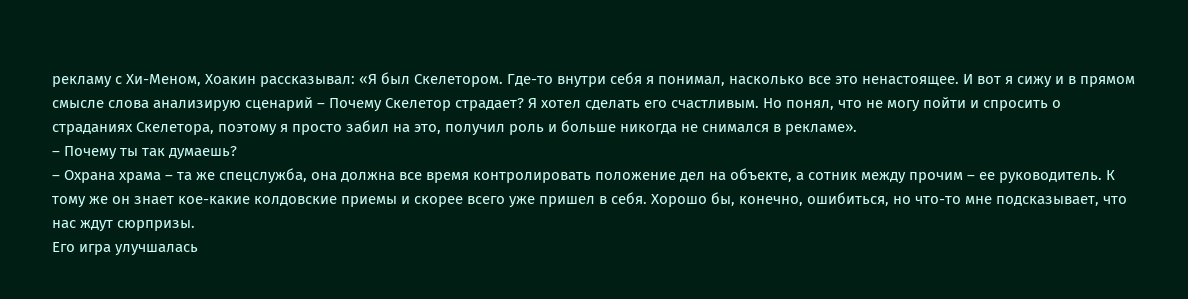рекламу с Хи-Меном, Хоакин рассказывал: «Я был Скелетором. Где-то внутри себя я понимал, насколько все это ненастоящее. И вот я сижу и в прямом смысле слова анализирую сценарий – Почему Скелетор страдает? Я хотел сделать его счастливым. Но понял, что не могу пойти и спросить о страданиях Скелетора, поэтому я просто забил на это, получил роль и больше никогда не снимался в рекламе».
– Почему ты так думаешь?
– Охрана храма – та же спецслужба, она должна все время контролировать положение дел на объекте, а сотник между прочим – ее руководитель. К тому же он знает кое-какие колдовские приемы и скорее всего уже пришел в себя. Хорошо бы, конечно, ошибиться, но что-то мне подсказывает, что нас ждут сюрпризы.
Его игра улучшалась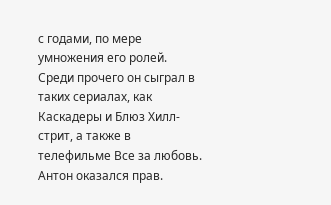с годами, по мере умножения его ролей. Среди прочего он сыграл в таких сериалах, как Каскадеры и Блюз Хилл-стрит, а также в телефильме Все за любовь.
Антон оказался прав.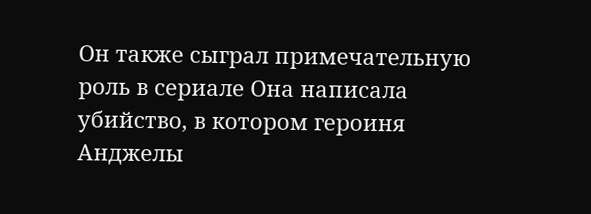Он также сыграл примечательную роль в сериале Она написала убийство, в котором героиня Анджелы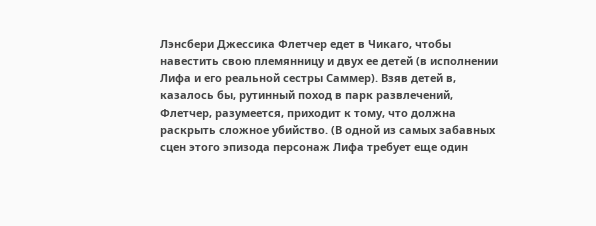Лэнсбери Джессика Флетчер едет в Чикаго, чтобы навестить свою племянницу и двух ее детей (в исполнении Лифа и его реальной сестры Саммер). Взяв детей в, казалось бы, рутинный поход в парк развлечений, Флетчер, разумеется, приходит к тому, что должна раскрыть сложное убийство. (В одной из самых забавных сцен этого эпизода персонаж Лифа требует еще один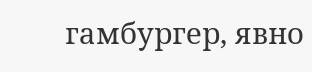гамбургер, явно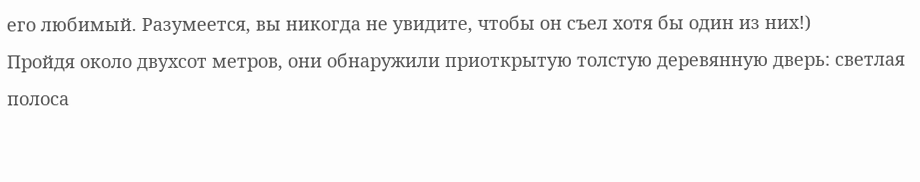его любимый. Разумеется, вы никогда не увидите, чтобы он съел хотя бы один из них!)
Пройдя около двухсот метров, они обнаружили приоткрытую толстую деревянную дверь: светлая полоса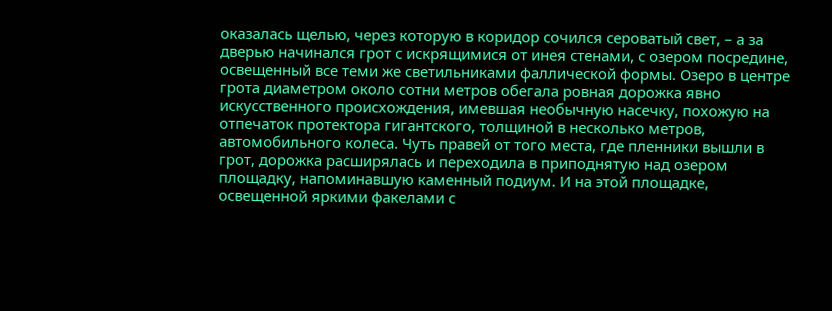оказалась щелью, через которую в коридор сочился сероватый свет, – а за дверью начинался грот с искрящимися от инея стенами, с озером посредине, освещенный все теми же светильниками фаллической формы. Озеро в центре грота диаметром около сотни метров обегала ровная дорожка явно искусственного происхождения, имевшая необычную насечку, похожую на отпечаток протектора гигантского, толщиной в несколько метров, автомобильного колеса. Чуть правей от того места, где пленники вышли в грот, дорожка расширялась и переходила в приподнятую над озером площадку, напоминавшую каменный подиум. И на этой площадке, освещенной яркими факелами с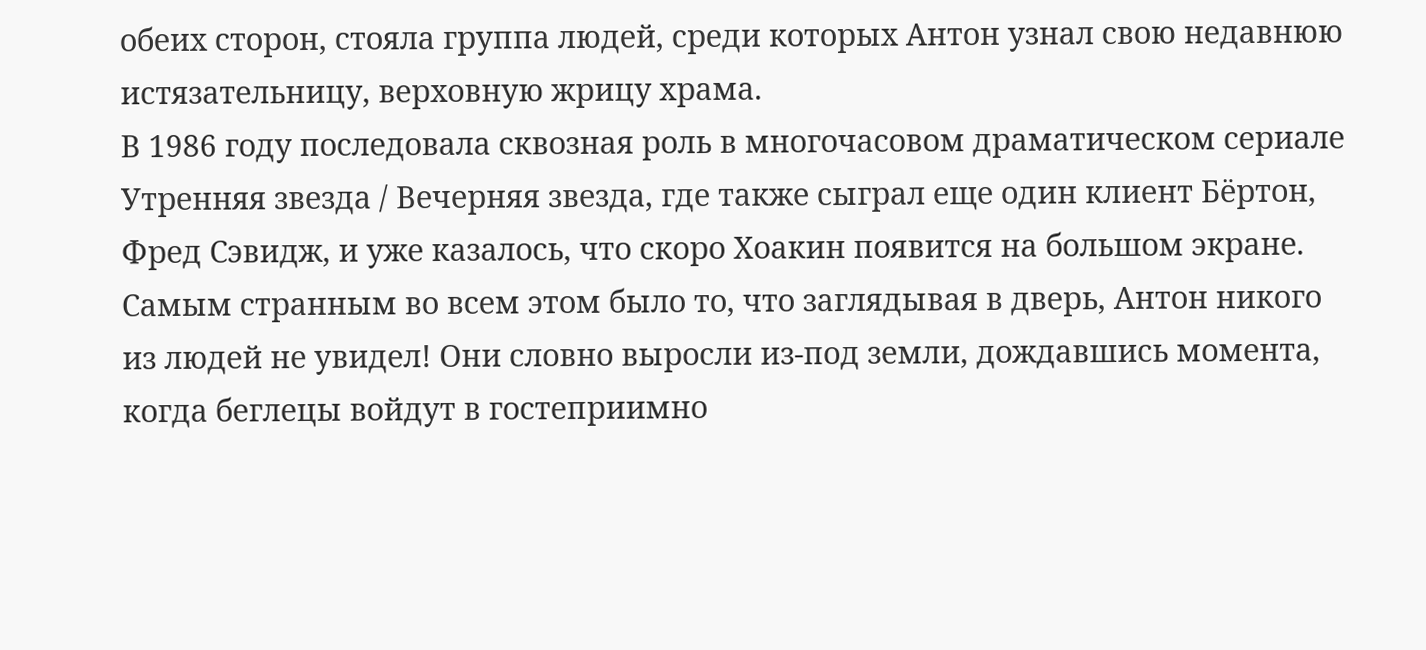обеих сторон, стояла группа людей, среди которых Антон узнал свою недавнюю истязательницу, верховную жрицу храма.
В 1986 году последовала сквозная роль в многочасовом драматическом сериале Утренняя звезда / Вечерняя звезда, где также сыграл еще один клиент Бёртон, Фред Сэвидж, и уже казалось, что скоро Хоакин появится на большом экране.
Самым странным во всем этом было то, что заглядывая в дверь, Антон никого из людей не увидел! Они словно выросли из-под земли, дождавшись момента, когда беглецы войдут в гостеприимно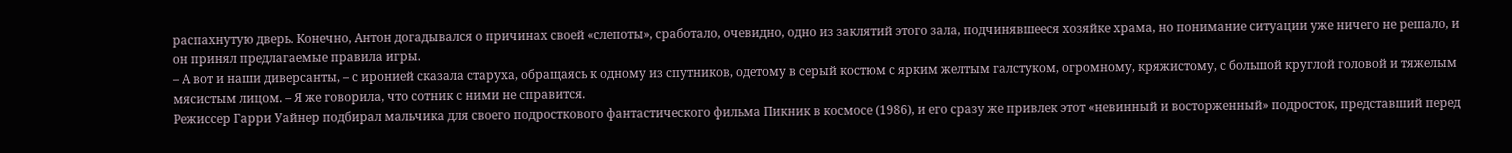распахнутую дверь. Конечно, Антон догадывался о причинах своей «слепоты», сработало, очевидно, одно из заклятий этого зала, подчинявшееся хозяйке храма, но понимание ситуации уже ничего не решало, и он принял предлагаемые правила игры.
– А вот и наши диверсанты, – с иронией сказала старуха, обращаясь к одному из спутников, одетому в серый костюм с ярким желтым галстуком, огромному, кряжистому, с большой круглой головой и тяжелым мясистым лицом. – Я же говорила, что сотник с ними не справится.
Режиссер Гарри Уайнер подбирал мальчика для своего подросткового фантастического фильма Пикник в космосе (1986), и его сразу же привлек этот «невинный и восторженный» подросток, представший перед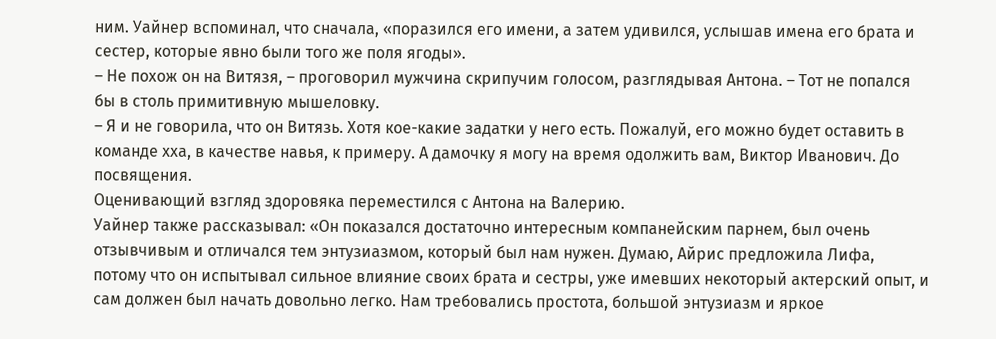ним. Уайнер вспоминал, что сначала, «поразился его имени, а затем удивился, услышав имена его брата и сестер, которые явно были того же поля ягоды».
– Не похож он на Витязя, – проговорил мужчина скрипучим голосом, разглядывая Антона. – Тот не попался бы в столь примитивную мышеловку.
– Я и не говорила, что он Витязь. Хотя кое-какие задатки у него есть. Пожалуй, его можно будет оставить в команде хха, в качестве навья, к примеру. А дамочку я могу на время одолжить вам, Виктор Иванович. До посвящения.
Оценивающий взгляд здоровяка переместился с Антона на Валерию.
Уайнер также рассказывал: «Он показался достаточно интересным компанейским парнем, был очень отзывчивым и отличался тем энтузиазмом, который был нам нужен. Думаю, Айрис предложила Лифа, потому что он испытывал сильное влияние своих брата и сестры, уже имевших некоторый актерский опыт, и сам должен был начать довольно легко. Нам требовались простота, большой энтузиазм и яркое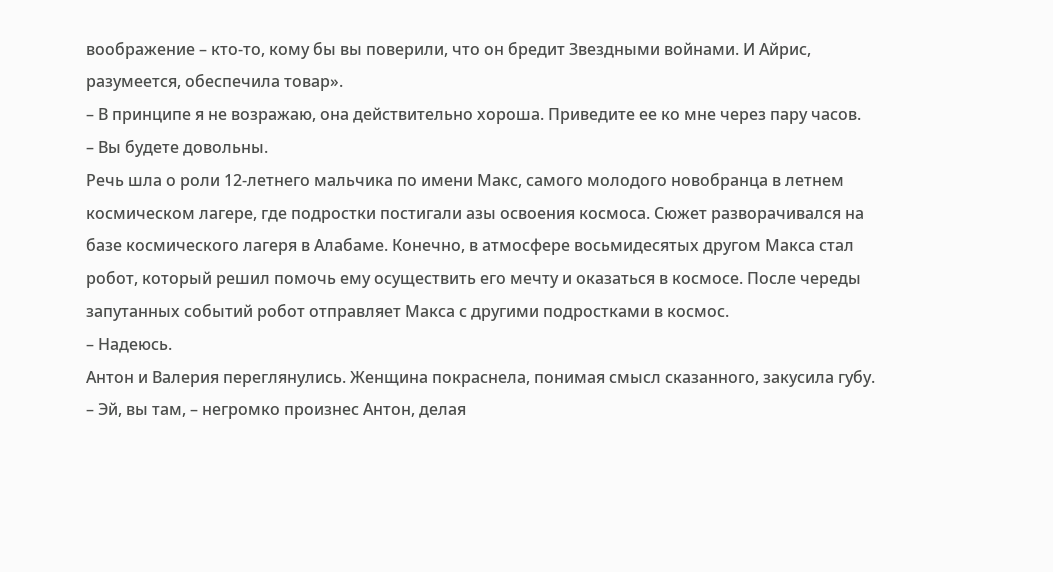воображение – кто-то, кому бы вы поверили, что он бредит Звездными войнами. И Айрис, разумеется, обеспечила товар».
– В принципе я не возражаю, она действительно хороша. Приведите ее ко мне через пару часов.
– Вы будете довольны.
Речь шла о роли 12-летнего мальчика по имени Макс, самого молодого новобранца в летнем космическом лагере, где подростки постигали азы освоения космоса. Сюжет разворачивался на базе космического лагеря в Алабаме. Конечно, в атмосфере восьмидесятых другом Макса стал робот, который решил помочь ему осуществить его мечту и оказаться в космосе. После череды запутанных событий робот отправляет Макса с другими подростками в космос.
– Надеюсь.
Антон и Валерия переглянулись. Женщина покраснела, понимая смысл сказанного, закусила губу.
– Эй, вы там, – негромко произнес Антон, делая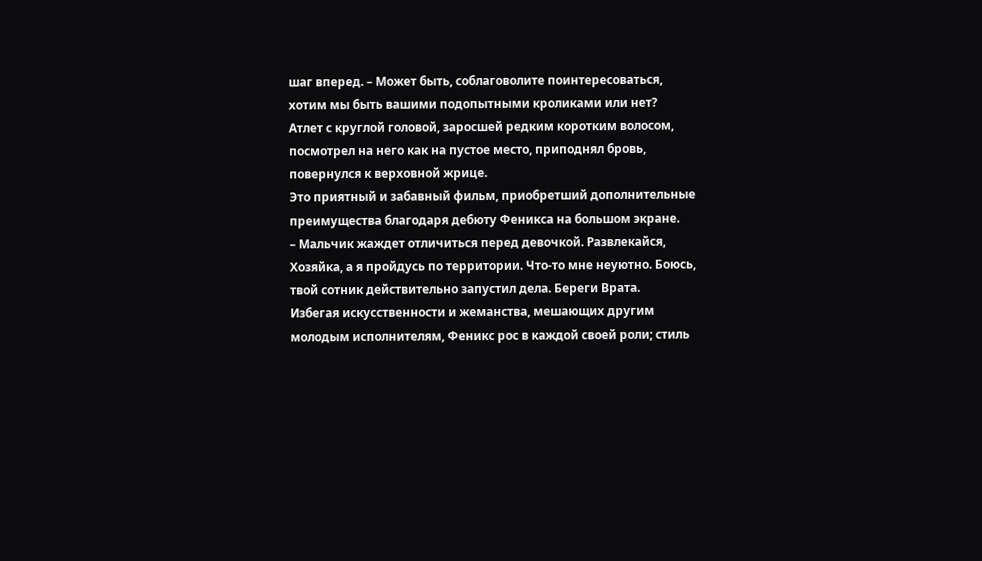шаг вперед. – Может быть, соблаговолите поинтересоваться, хотим мы быть вашими подопытными кроликами или нет?
Атлет с круглой головой, заросшей редким коротким волосом, посмотрел на него как на пустое место, приподнял бровь, повернулся к верховной жрице.
Это приятный и забавный фильм, приобретший дополнительные преимущества благодаря дебюту Феникса на большом экране.
– Мальчик жаждет отличиться перед девочкой. Развлекайся, Хозяйка, а я пройдусь по территории. Что-то мне неуютно. Боюсь, твой сотник действительно запустил дела. Береги Врата.
Избегая искусственности и жеманства, мешающих другим молодым исполнителям, Феникс рос в каждой своей роли; стиль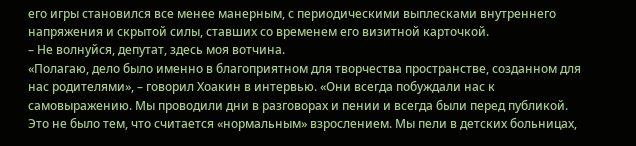его игры становился все менее манерным, с периодическими выплесками внутреннего напряжения и скрытой силы, ставших со временем его визитной карточкой.
– Не волнуйся, депутат, здесь моя вотчина.
«Полагаю, дело было именно в благоприятном для творчества пространстве, созданном для нас родителями», – говорил Хоакин в интервью. «Они всегда побуждали нас к самовыражению. Мы проводили дни в разговорах и пении и всегда были перед публикой. Это не было тем, что считается «нормальным» взрослением. Мы пели в детских больницах,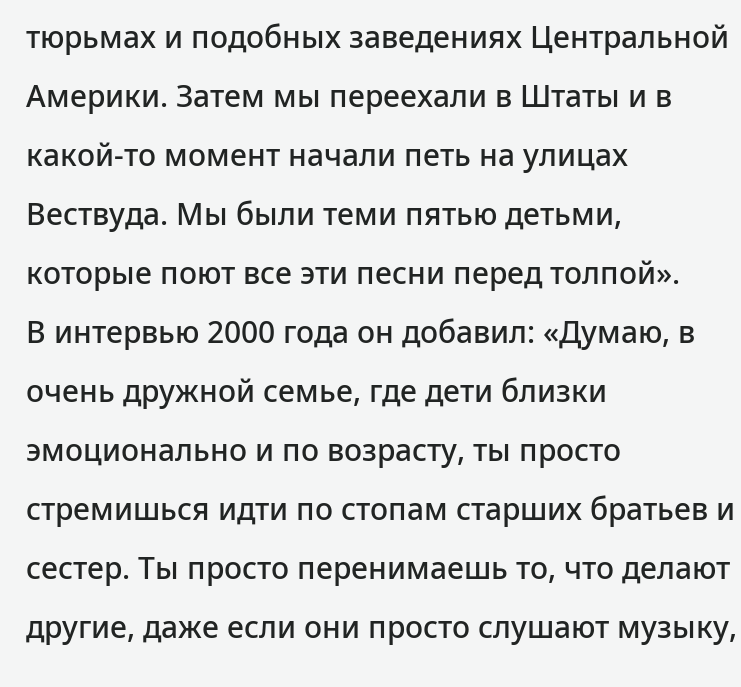тюрьмах и подобных заведениях Центральной Америки. Затем мы переехали в Штаты и в какой-то момент начали петь на улицах Вествуда. Мы были теми пятью детьми, которые поют все эти песни перед толпой».
В интервью 2000 года он добавил: «Думаю, в очень дружной семье, где дети близки эмоционально и по возрасту, ты просто стремишься идти по стопам старших братьев и сестер. Ты просто перенимаешь то, что делают другие, даже если они просто слушают музыку,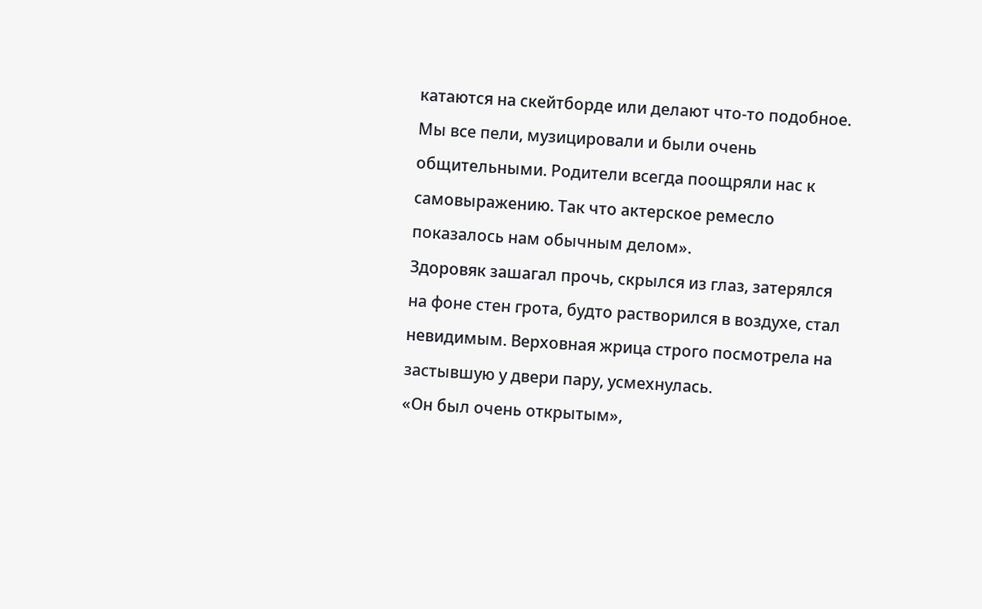катаются на скейтборде или делают что-то подобное. Мы все пели, музицировали и были очень общительными. Родители всегда поощряли нас к самовыражению. Так что актерское ремесло показалось нам обычным делом».
Здоровяк зашагал прочь, скрылся из глаз, затерялся на фоне стен грота, будто растворился в воздухе, стал невидимым. Верховная жрица строго посмотрела на застывшую у двери пару, усмехнулась.
«Он был очень открытым»,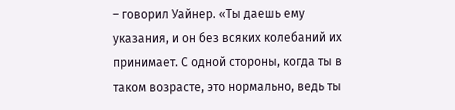– говорил Уайнер. «Ты даешь ему указания, и он без всяких колебаний их принимает. С одной стороны, когда ты в таком возрасте, это нормально, ведь ты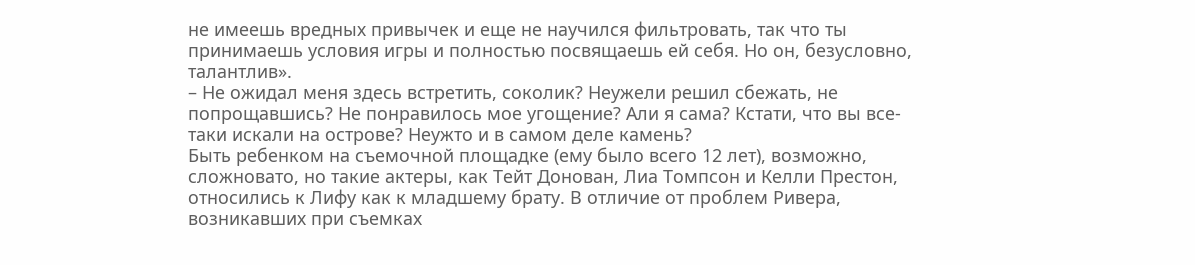не имеешь вредных привычек и еще не научился фильтровать, так что ты принимаешь условия игры и полностью посвящаешь ей себя. Но он, безусловно, талантлив».
– Не ожидал меня здесь встретить, соколик? Неужели решил сбежать, не попрощавшись? Не понравилось мое угощение? Али я сама? Кстати, что вы все-таки искали на острове? Неужто и в самом деле камень?
Быть ребенком на съемочной площадке (ему было всего 12 лет), возможно, сложновато, но такие актеры, как Тейт Донован, Лиа Томпсон и Келли Престон, относились к Лифу как к младшему брату. В отличие от проблем Ривера, возникавших при съемках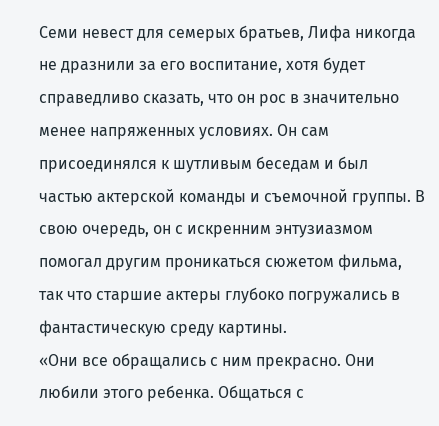Семи невест для семерых братьев, Лифа никогда не дразнили за его воспитание, хотя будет справедливо сказать, что он рос в значительно менее напряженных условиях. Он сам присоединялся к шутливым беседам и был частью актерской команды и съемочной группы. В свою очередь, он с искренним энтузиазмом помогал другим проникаться сюжетом фильма, так что старшие актеры глубоко погружались в фантастическую среду картины.
«Они все обращались с ним прекрасно. Они любили этого ребенка. Общаться с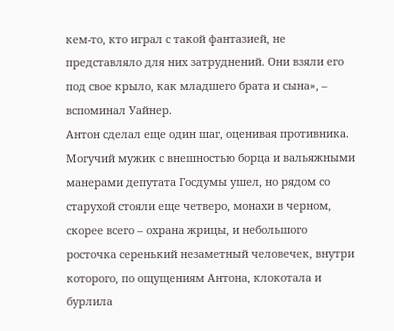кем-то, кто играл с такой фантазией, не представляло для них затруднений. Они взяли его под свое крыло, как младшего брата и сына», – вспоминал Уайнер.
Антон сделал еще один шаг, оценивая противника. Могучий мужик с внешностью борца и вальяжными манерами депутата Госдумы ушел, но рядом со старухой стояли еще четверо, монахи в черном, скорее всего – охрана жрицы, и небольшого росточка серенький незаметный человечек, внутри которого, по ощущениям Антона, клокотала и бурлила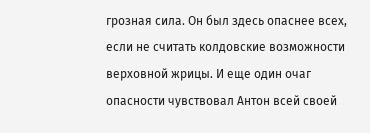грозная сила. Он был здесь опаснее всех, если не считать колдовские возможности верховной жрицы. И еще один очаг опасности чувствовал Антон всей своей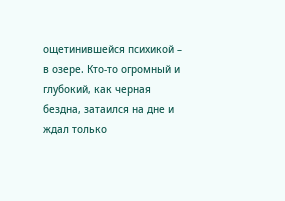ощетинившейся психикой – в озере. Кто-то огромный и глубокий, как черная бездна, затаился на дне и ждал только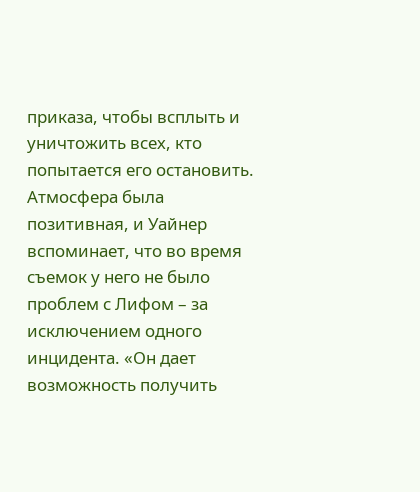приказа, чтобы всплыть и уничтожить всех, кто попытается его остановить.
Атмосфера была позитивная, и Уайнер вспоминает, что во время съемок у него не было проблем с Лифом – за исключением одного инцидента. «Он дает возможность получить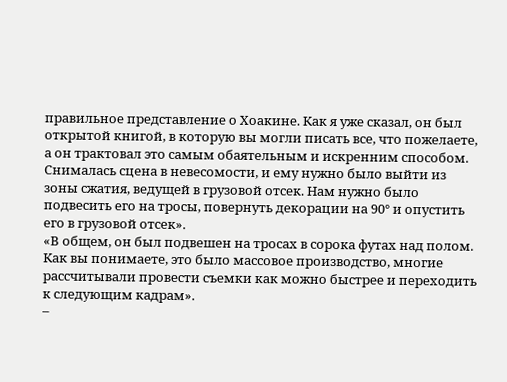правильное представление о Хоакине. Как я уже сказал, он был открытой книгой, в которую вы могли писать все, что пожелаете, а он трактовал это самым обаятельным и искренним способом. Снималась сцена в невесомости, и ему нужно было выйти из зоны сжатия, ведущей в грузовой отсек. Нам нужно было подвесить его на тросы, повернуть декорации на 90° и опустить его в грузовой отсек».
«В общем, он был подвешен на тросах в сорока футах над полом. Как вы понимаете, это было массовое производство, многие рассчитывали провести съемки как можно быстрее и переходить к следующим кадрам».
–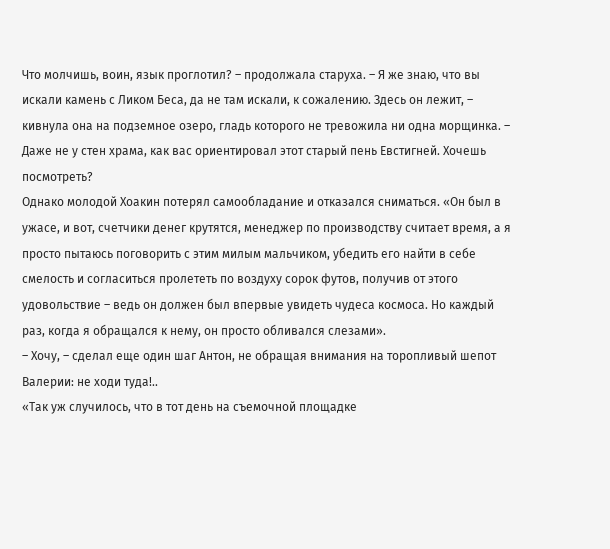Что молчишь, воин, язык проглотил? – продолжала старуха. – Я же знаю, что вы искали камень с Ликом Беса, да не там искали, к сожалению. Здесь он лежит, – кивнула она на подземное озеро, гладь которого не тревожила ни одна морщинка. – Даже не у стен храма, как вас ориентировал этот старый пень Евстигней. Хочешь посмотреть?
Однако молодой Хоакин потерял самообладание и отказался сниматься. «Он был в ужасе, и вот, счетчики денег крутятся, менеджер по производству считает время, а я просто пытаюсь поговорить с этим милым мальчиком, убедить его найти в себе смелость и согласиться пролететь по воздуху сорок футов, получив от этого удовольствие – ведь он должен был впервые увидеть чудеса космоса. Но каждый раз, когда я обращался к нему, он просто обливался слезами».
– Хочу, – сделал еще один шаг Антон, не обращая внимания на торопливый шепот Валерии: не ходи туда!..
«Так уж случилось, что в тот день на съемочной площадке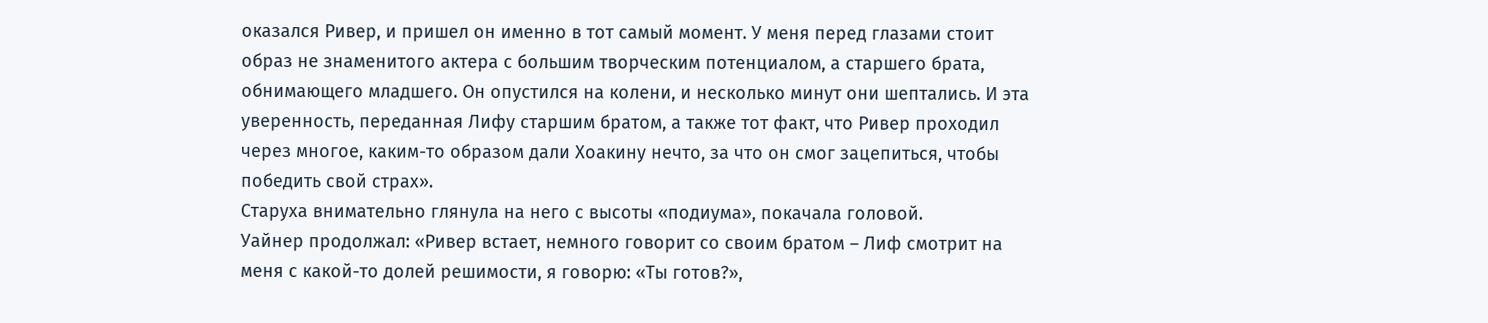оказался Ривер, и пришел он именно в тот самый момент. У меня перед глазами стоит образ не знаменитого актера с большим творческим потенциалом, а старшего брата, обнимающего младшего. Он опустился на колени, и несколько минут они шептались. И эта уверенность, переданная Лифу старшим братом, а также тот факт, что Ривер проходил через многое, каким-то образом дали Хоакину нечто, за что он смог зацепиться, чтобы победить свой страх».
Старуха внимательно глянула на него с высоты «подиума», покачала головой.
Уайнер продолжал: «Ривер встает, немного говорит со своим братом – Лиф смотрит на меня с какой-то долей решимости, я говорю: «Ты готов?»,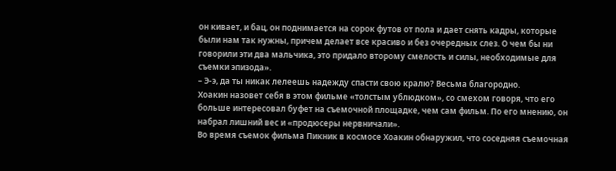он кивает, и бац, он поднимается на сорок футов от пола и дает снять кадры, которые были нам так нужны, причем делает все красиво и без очередных слез. О чем бы ни говорили эти два мальчика, это придало второму смелость и силы, необходимые для съемки эпизода».
– Э-э, да ты никак лелеешь надежду спасти свою кралю? Весьма благородно.
Хоакин назовет себя в этом фильме «толстым ублюдком», со смехом говоря, что его больше интересовал буфет на съемочной площадке, чем сам фильм. По его мнению, он набрал лишний вес и «продюсеры нервничали».
Во время съемок фильма Пикник в космосе Хоакин обнаружил, что соседняя съемочная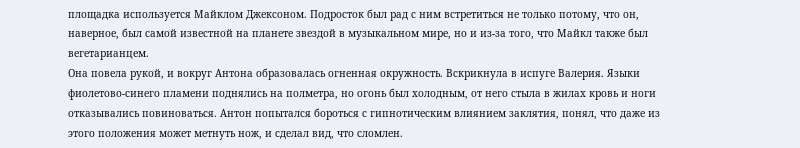площадка используется Майклом Джексоном. Подросток был рад с ним встретиться не только потому, что он, наверное, был самой известной на планете звездой в музыкальном мире, но и из-за того, что Майкл также был вегетарианцем.
Она повела рукой, и вокруг Антона образовалась огненная окружность. Вскрикнула в испуге Валерия. Языки фиолетово-синего пламени поднялись на полметра, но огонь был холодным, от него стыла в жилах кровь и ноги отказывались повиноваться. Антон попытался бороться с гипнотическим влиянием заклятия, понял, что даже из этого положения может метнуть нож, и сделал вид, что сломлен.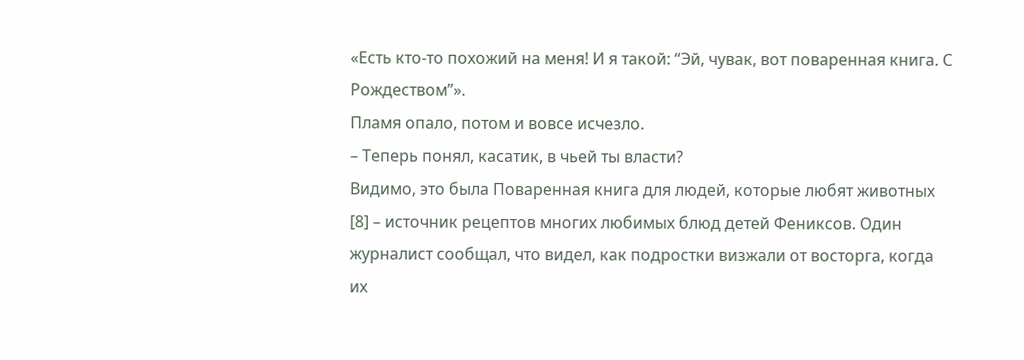«Есть кто-то похожий на меня! И я такой: “Эй, чувак, вот поваренная книга. С Рождеством”».
Пламя опало, потом и вовсе исчезло.
– Теперь понял, касатик, в чьей ты власти?
Видимо, это была Поваренная книга для людей, которые любят животных
[8] – источник рецептов многих любимых блюд детей Фениксов. Один журналист сообщал, что видел, как подростки визжали от восторга, когда их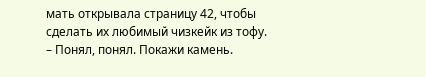мать открывала страницу 42, чтобы сделать их любимый чизкейк из тофу.
– Понял, понял. Покажи камень.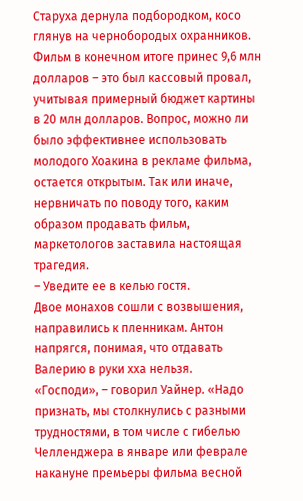Старуха дернула подбородком, косо глянув на чернобородых охранников.
Фильм в конечном итоге принес 9,6 млн долларов – это был кассовый провал, учитывая примерный бюджет картины в 20 млн долларов. Вопрос, можно ли было эффективнее использовать молодого Хоакина в рекламе фильма, остается открытым. Так или иначе, нервничать по поводу того, каким образом продавать фильм, маркетологов заставила настоящая трагедия.
– Уведите ее в келью гостя.
Двое монахов сошли с возвышения, направились к пленникам. Антон напрягся, понимая, что отдавать Валерию в руки хха нельзя.
«Господи», – говорил Уайнер. «Надо признать, мы столкнулись с разными трудностями, в том числе с гибелью Челленджера в январе или феврале накануне премьеры фильма весной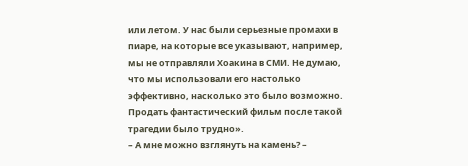или летом. У нас были серьезные промахи в пиаре, на которые все указывают, например, мы не отправляли Хоакина в СМИ. Не думаю, что мы использовали его настолько эффективно, насколько это было возможно. Продать фантастический фильм после такой трагедии было трудно».
– А мне можно взглянуть на камень? –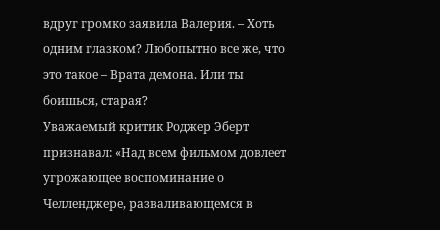вдруг громко заявила Валерия. – Хоть одним глазком? Любопытно все же, что это такое – Врата демона. Или ты боишься, старая?
Уважаемый критик Роджер Эберт признавал: «Над всем фильмом довлеет угрожающее воспоминание о Челленджере, разваливающемся в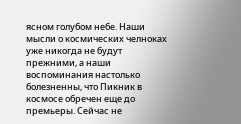ясном голубом небе. Наши мысли о космических челноках уже никогда не будут прежними, а наши воспоминания настолько болезненны, что Пикник в космосе обречен еще до премьеры. Сейчас не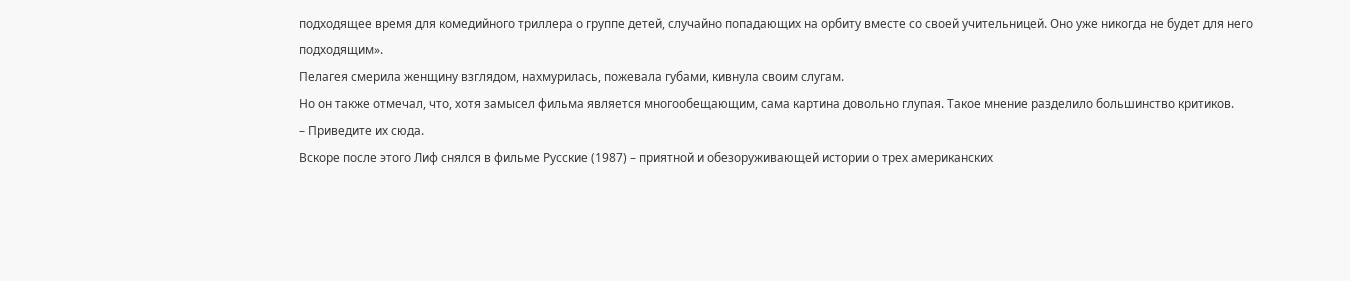подходящее время для комедийного триллера о группе детей, случайно попадающих на орбиту вместе со своей учительницей. Оно уже никогда не будет для него подходящим».
Пелагея смерила женщину взглядом, нахмурилась, пожевала губами, кивнула своим слугам.
Но он также отмечал, что, хотя замысел фильма является многообещающим, сама картина довольно глупая. Такое мнение разделило большинство критиков.
– Приведите их сюда.
Вскоре после этого Лиф снялся в фильме Русские (1987) – приятной и обезоруживающей истории о трех американских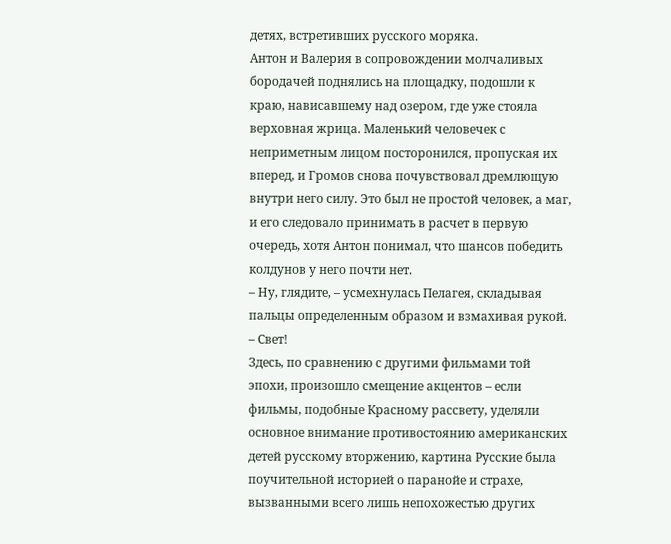детях, встретивших русского моряка.
Антон и Валерия в сопровождении молчаливых бородачей поднялись на площадку, подошли к краю, нависавшему над озером, где уже стояла верховная жрица. Маленький человечек с неприметным лицом посторонился, пропуская их вперед, и Громов снова почувствовал дремлющую внутри него силу. Это был не простой человек, а маг, и его следовало принимать в расчет в первую очередь, хотя Антон понимал, что шансов победить колдунов у него почти нет.
– Ну, глядите, – усмехнулась Пелагея, складывая пальцы определенным образом и взмахивая рукой. – Свет!
Здесь, по сравнению с другими фильмами той эпохи, произошло смещение акцентов – если фильмы, подобные Красному рассвету, уделяли основное внимание противостоянию американских детей русскому вторжению, картина Русские была поучительной историей о паранойе и страхе, вызванными всего лишь непохожестью других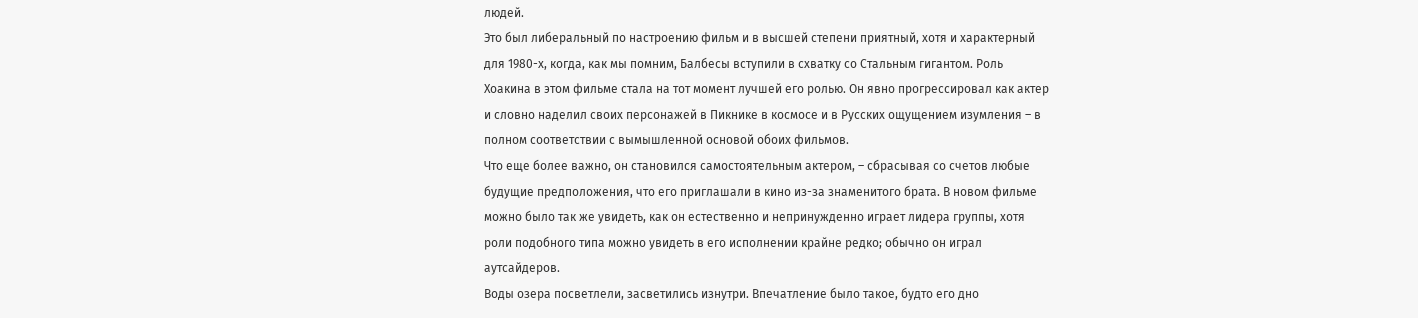людей.
Это был либеральный по настроению фильм и в высшей степени приятный, хотя и характерный для 1980-х, когда, как мы помним, Балбесы вступили в схватку со Стальным гигантом. Роль Хоакина в этом фильме стала на тот момент лучшей его ролью. Он явно прогрессировал как актер и словно наделил своих персонажей в Пикнике в космосе и в Русских ощущением изумления – в полном соответствии с вымышленной основой обоих фильмов.
Что еще более важно, он становился самостоятельным актером, – сбрасывая со счетов любые будущие предположения, что его приглашали в кино из-за знаменитого брата. В новом фильме можно было так же увидеть, как он естественно и непринужденно играет лидера группы, хотя роли подобного типа можно увидеть в его исполнении крайне редко; обычно он играл аутсайдеров.
Воды озера посветлели, засветились изнутри. Впечатление было такое, будто его дно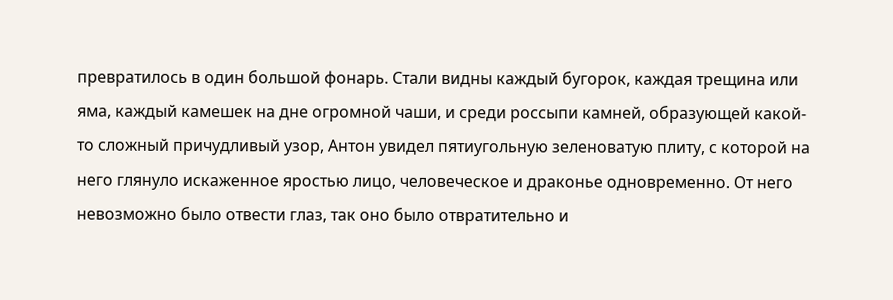превратилось в один большой фонарь. Стали видны каждый бугорок, каждая трещина или яма, каждый камешек на дне огромной чаши, и среди россыпи камней, образующей какой-то сложный причудливый узор, Антон увидел пятиугольную зеленоватую плиту, с которой на него глянуло искаженное яростью лицо, человеческое и драконье одновременно. От него невозможно было отвести глаз, так оно было отвратительно и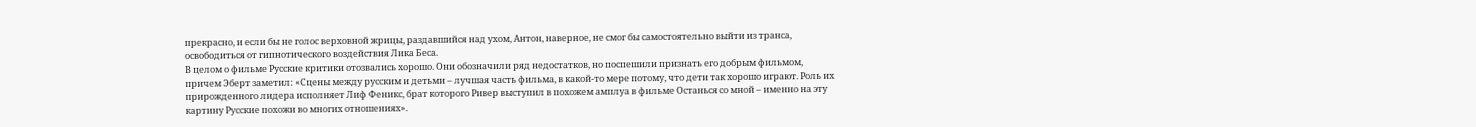прекрасно, и если бы не голос верховной жрицы, раздавшийся над ухом, Антон, наверное, не смог бы самостоятельно выйти из транса, освободиться от гипнотического воздействия Лика Беса.
В целом о фильме Русские критики отозвались хорошо. Они обозначили ряд недостатков, но поспешили признать его добрым фильмом, причем Эберт заметил: «Сцены между русским и детьми – лучшая часть фильма, в какой-то мере потому, что дети так хорошо играют. Роль их прирожденного лидера исполняет Лиф Феникс, брат которого Ривер выступил в похожем амплуа в фильме Останься со мной – именно на эту картину Русские похожи во многих отношениях».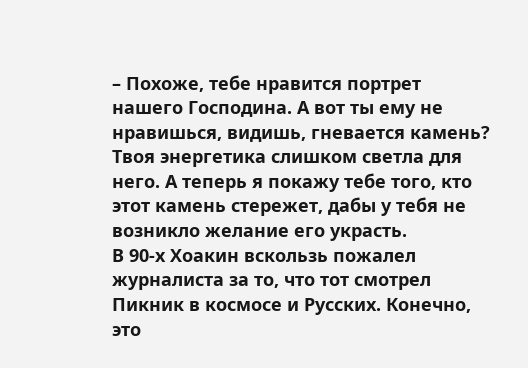– Похоже, тебе нравится портрет нашего Господина. А вот ты ему не нравишься, видишь, гневается камень? Твоя энергетика слишком светла для него. А теперь я покажу тебе того, кто этот камень стережет, дабы у тебя не возникло желание его украсть.
В 90-х Хоакин вскользь пожалел журналиста за то, что тот смотрел Пикник в космосе и Русских. Конечно, это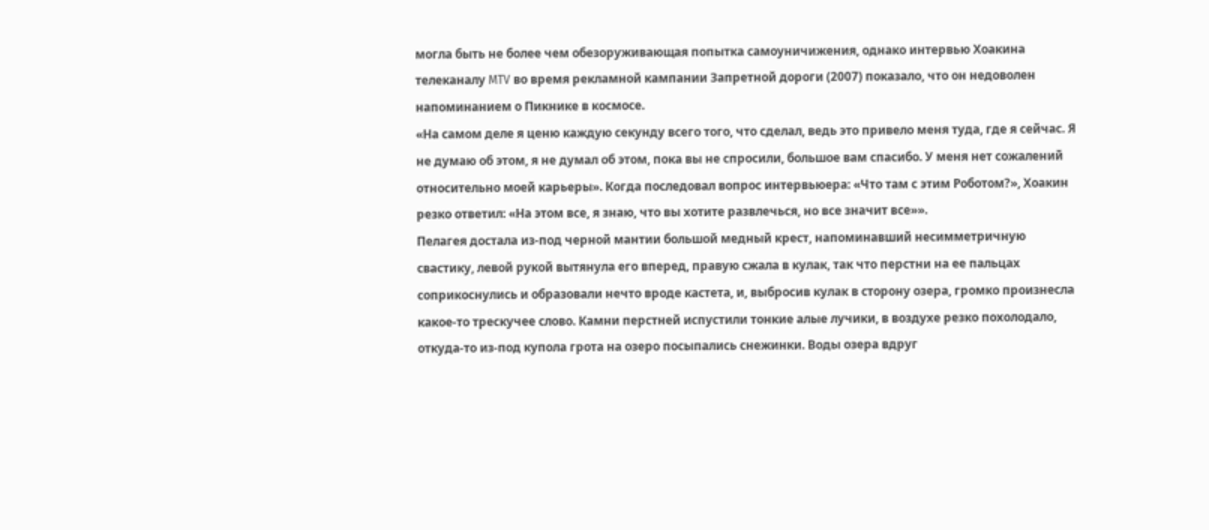могла быть не более чем обезоруживающая попытка самоуничижения, однако интервью Хоакина телеканалу MTV во время рекламной кампании Запретной дороги (2007) показало, что он недоволен напоминанием о Пикнике в космосе.
«На самом деле я ценю каждую секунду всего того, что сделал, ведь это привело меня туда, где я сейчас. Я не думаю об этом, я не думал об этом, пока вы не спросили, большое вам спасибо. У меня нет сожалений относительно моей карьеры». Когда последовал вопрос интервьюера: «Что там с этим Роботом?», Хоакин резко ответил: «На этом все, я знаю, что вы хотите развлечься, но все значит все»».
Пелагея достала из-под черной мантии большой медный крест, напоминавший несимметричную свастику, левой рукой вытянула его вперед, правую сжала в кулак, так что перстни на ее пальцах соприкоснулись и образовали нечто вроде кастета, и, выбросив кулак в сторону озера, громко произнесла какое-то трескучее слово. Камни перстней испустили тонкие алые лучики, в воздухе резко похолодало, откуда-то из-под купола грота на озеро посыпались снежинки. Воды озера вдруг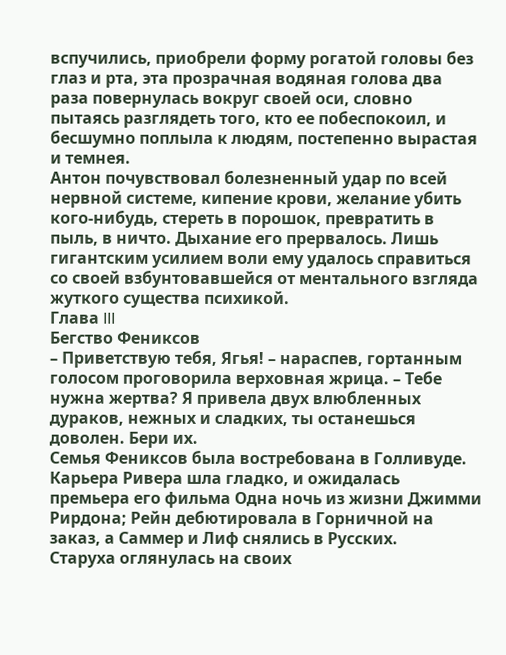вспучились, приобрели форму рогатой головы без глаз и рта, эта прозрачная водяная голова два раза повернулась вокруг своей оси, словно пытаясь разглядеть того, кто ее побеспокоил, и бесшумно поплыла к людям, постепенно вырастая и темнея.
Антон почувствовал болезненный удар по всей нервной системе, кипение крови, желание убить кого-нибудь, стереть в порошок, превратить в пыль, в ничто. Дыхание его прервалось. Лишь гигантским усилием воли ему удалось справиться со своей взбунтовавшейся от ментального взгляда жуткого существа психикой.
Глава III
Бегство Фениксов
– Приветствую тебя, Ягья! – нараспев, гортанным голосом проговорила верховная жрица. – Тебе нужна жертва? Я привела двух влюбленных дураков, нежных и сладких, ты останешься доволен. Бери их.
Семья Фениксов была востребована в Голливуде. Карьера Ривера шла гладко, и ожидалась премьера его фильма Одна ночь из жизни Джимми Рирдона; Рейн дебютировала в Горничной на заказ, а Саммер и Лиф снялись в Русских.
Старуха оглянулась на своих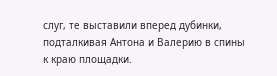слуг, те выставили вперед дубинки, подталкивая Антона и Валерию в спины к краю площадки.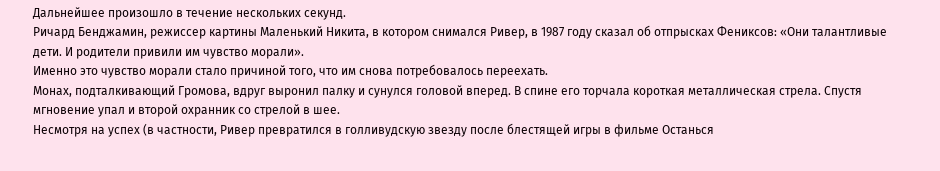Дальнейшее произошло в течение нескольких секунд.
Ричард Бенджамин, режиссер картины Маленький Никита, в котором снимался Ривер, в 1987 году сказал об отпрысках Фениксов: «Они талантливые дети. И родители привили им чувство морали».
Именно это чувство морали стало причиной того, что им снова потребовалось переехать.
Монах, подталкивающий Громова, вдруг выронил палку и сунулся головой вперед. В спине его торчала короткая металлическая стрела. Спустя мгновение упал и второй охранник со стрелой в шее.
Несмотря на успех (в частности, Ривер превратился в голливудскую звезду после блестящей игры в фильме Останься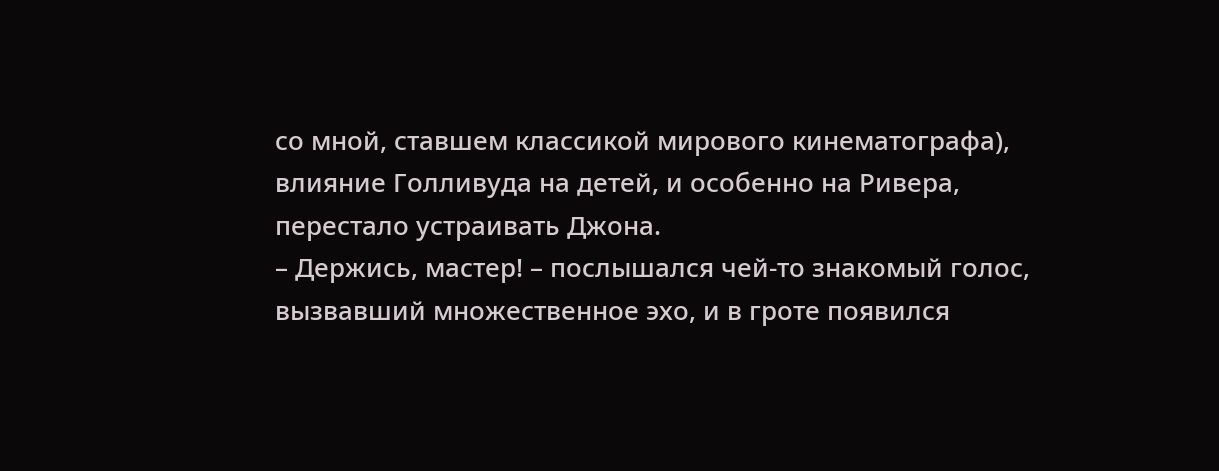со мной, ставшем классикой мирового кинематографа), влияние Голливуда на детей, и особенно на Ривера, перестало устраивать Джона.
– Держись, мастер! – послышался чей-то знакомый голос, вызвавший множественное эхо, и в гроте появился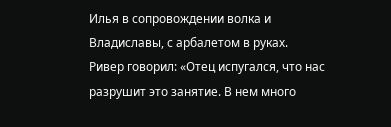Илья в сопровождении волка и Владиславы, с арбалетом в руках.
Ривер говорил: «Отец испугался, что нас разрушит это занятие. В нем много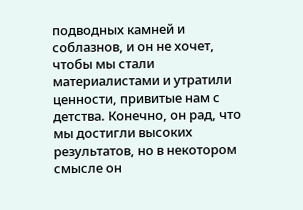подводных камней и соблазнов, и он не хочет, чтобы мы стали материалистами и утратили ценности, привитые нам с детства. Конечно, он рад, что мы достигли высоких результатов, но в некотором смысле он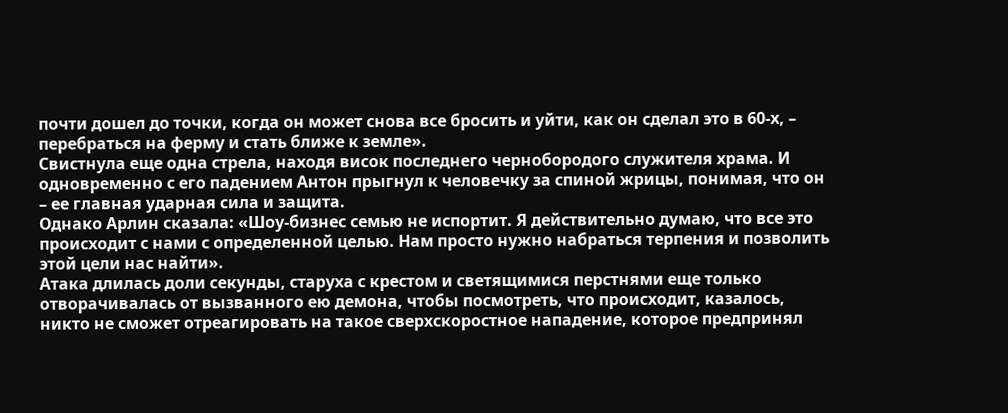почти дошел до точки, когда он может снова все бросить и уйти, как он сделал это в 60-х, – перебраться на ферму и стать ближе к земле».
Свистнула еще одна стрела, находя висок последнего чернобородого служителя храма. И одновременно с его падением Антон прыгнул к человечку за спиной жрицы, понимая, что он – ее главная ударная сила и защита.
Однако Арлин сказала: «Шоу-бизнес семью не испортит. Я действительно думаю, что все это происходит с нами с определенной целью. Нам просто нужно набраться терпения и позволить этой цели нас найти».
Атака длилась доли секунды, старуха с крестом и светящимися перстнями еще только отворачивалась от вызванного ею демона, чтобы посмотреть, что происходит, казалось, никто не сможет отреагировать на такое сверхскоростное нападение, которое предпринял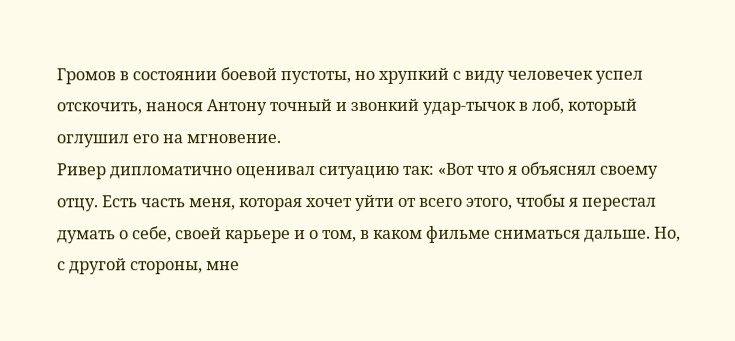Громов в состоянии боевой пустоты, но хрупкий с виду человечек успел отскочить, нанося Антону точный и звонкий удар-тычок в лоб, который оглушил его на мгновение.
Ривер дипломатично оценивал ситуацию так: «Вот что я объяснял своему отцу. Есть часть меня, которая хочет уйти от всего этого, чтобы я перестал думать о себе, своей карьере и о том, в каком фильме сниматься дальше. Но, с другой стороны, мне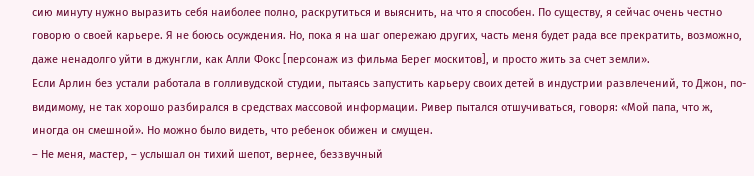сию минуту нужно выразить себя наиболее полно, раскрутиться и выяснить, на что я способен. По существу, я сейчас очень честно говорю о своей карьере. Я не боюсь осуждения. Но, пока я на шаг опережаю других, часть меня будет рада все прекратить, возможно, даже ненадолго уйти в джунгли, как Алли Фокс [персонаж из фильма Берег москитов], и просто жить за счет земли».
Если Арлин без устали работала в голливудской студии, пытаясь запустить карьеру своих детей в индустрии развлечений, то Джон, по-видимому, не так хорошо разбирался в средствах массовой информации. Ривер пытался отшучиваться, говоря: «Мой папа, что ж, иногда он смешной». Но можно было видеть, что ребенок обижен и смущен.
– Не меня, мастер, – услышал он тихий шепот, вернее, беззвучный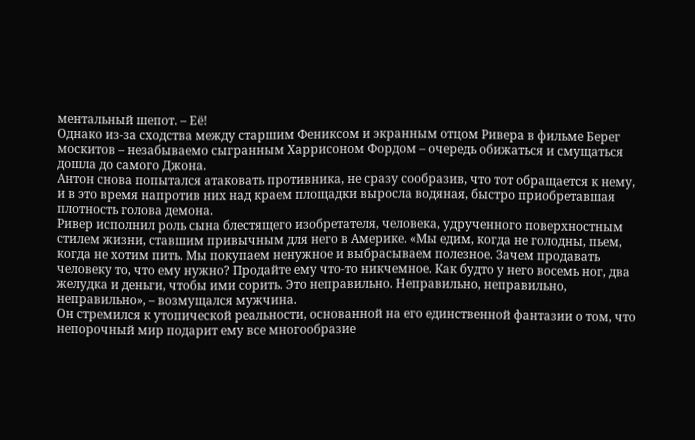ментальный шепот. – Её!
Однако из-за сходства между старшим Фениксом и экранным отцом Ривера в фильме Берег москитов – незабываемо сыгранным Харрисоном Фордом – очередь обижаться и смущаться дошла до самого Джона.
Антон снова попытался атаковать противника, не сразу сообразив, что тот обращается к нему, и в это время напротив них над краем площадки выросла водяная, быстро приобретавшая плотность голова демона.
Ривер исполнил роль сына блестящего изобретателя, человека, удрученного поверхностным стилем жизни, ставшим привычным для него в Америке. «Мы едим, когда не голодны, пьем, когда не хотим пить. Мы покупаем ненужное и выбрасываем полезное. Зачем продавать человеку то, что ему нужно? Продайте ему что-то никчемное. Как будто у него восемь ног, два желудка и деньги, чтобы ими сорить. Это неправильно. Неправильно, неправильно, неправильно», – возмущался мужчина.
Он стремился к утопической реальности, основанной на его единственной фантазии о том, что непорочный мир подарит ему все многообразие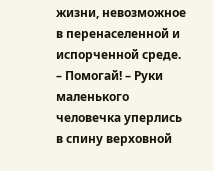жизни, невозможное в перенаселенной и испорченной среде.
– Помогай! – Руки маленького человечка уперлись в спину верховной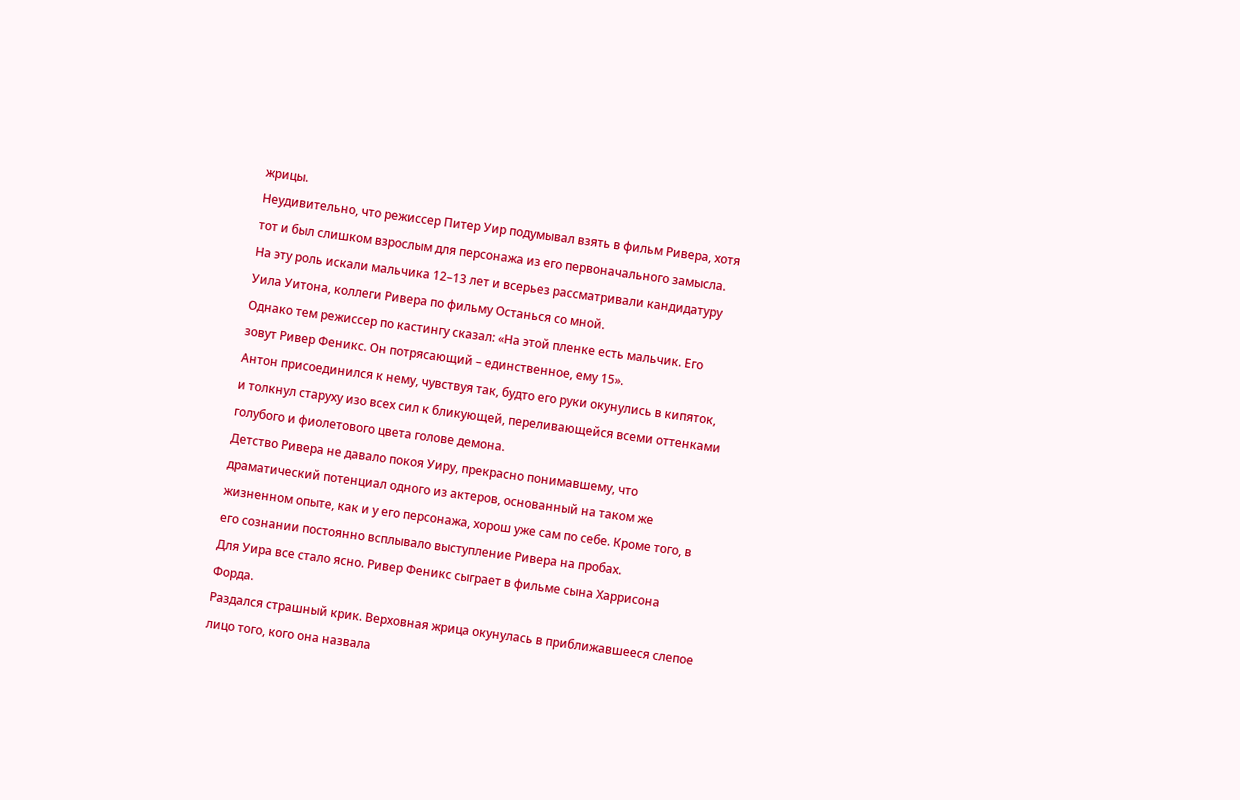жрицы.
Неудивительно, что режиссер Питер Уир подумывал взять в фильм Ривера, хотя тот и был слишком взрослым для персонажа из его первоначального замысла. На эту роль искали мальчика 12–13 лет и всерьез рассматривали кандидатуру Уила Уитона, коллеги Ривера по фильму Останься со мной.
Однако тем режиссер по кастингу сказал: «На этой пленке есть мальчик. Его зовут Ривер Феникс. Он потрясающий – единственное, ему 15».
Антон присоединился к нему, чувствуя так, будто его руки окунулись в кипяток, и толкнул старуху изо всех сил к бликующей, переливающейся всеми оттенками голубого и фиолетового цвета голове демона.
Детство Ривера не давало покоя Уиру, прекрасно понимавшему, что драматический потенциал одного из актеров, основанный на таком же жизненном опыте, как и у его персонажа, хорош уже сам по себе. Кроме того, в его сознании постоянно всплывало выступление Ривера на пробах.
Для Уира все стало ясно. Ривер Феникс сыграет в фильме сына Харрисона Форда.
Раздался страшный крик. Верховная жрица окунулась в приближавшееся слепое лицо того, кого она назвала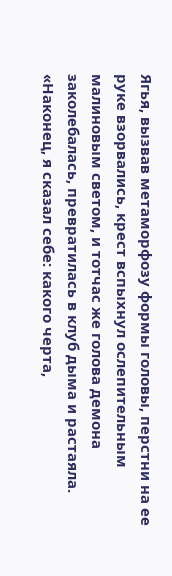Ягья, вызвав метаморфозу формы головы, перстни на ее руке взорвались, крест вспыхнул ослепительным малиновым светом, и тотчас же голова демона заколебалась, превратилась в клуб дыма и растаяла.
«Наконец, я сказал себе: какого черта,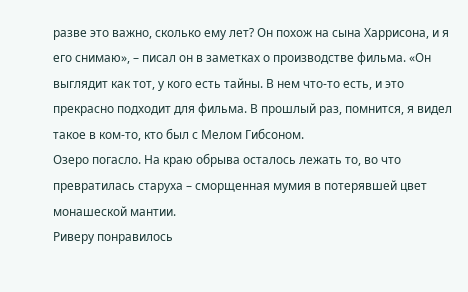разве это важно, сколько ему лет? Он похож на сына Харрисона, и я его снимаю», – писал он в заметках о производстве фильма. «Он выглядит как тот, у кого есть тайны. В нем что-то есть, и это прекрасно подходит для фильма. В прошлый раз, помнится, я видел такое в ком-то, кто был с Мелом Гибсоном.
Озеро погасло. На краю обрыва осталось лежать то, во что превратилась старуха – сморщенная мумия в потерявшей цвет монашеской мантии.
Риверу понравилось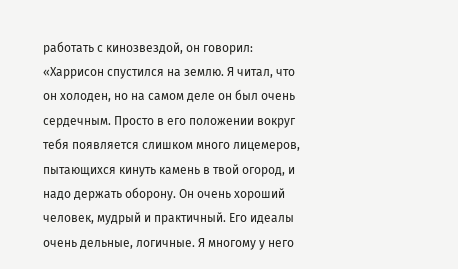работать с кинозвездой, он говорил: «Харрисон спустился на землю. Я читал, что он холоден, но на самом деле он был очень сердечным. Просто в его положении вокруг тебя появляется слишком много лицемеров, пытающихся кинуть камень в твой огород, и надо держать оборону. Он очень хороший человек, мудрый и практичный. Его идеалы очень дельные, логичные. Я многому у него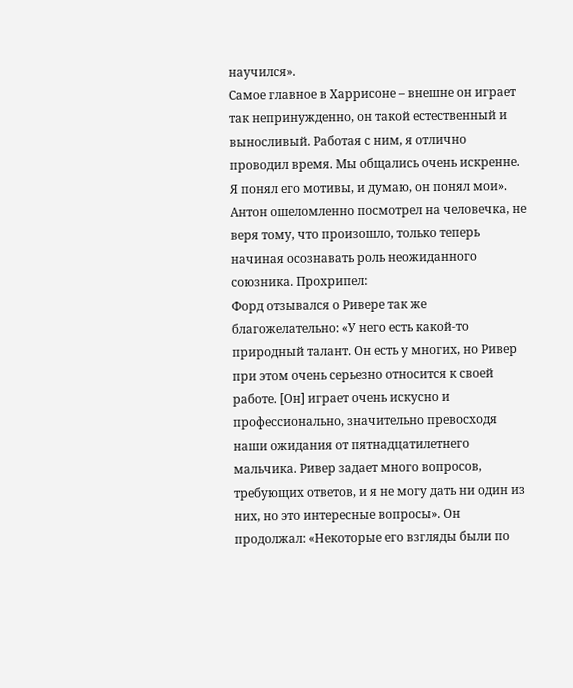научился».
Самое главное в Харрисоне – внешне он играет так непринужденно, он такой естественный и выносливый. Работая с ним, я отлично проводил время. Мы общались очень искренне. Я понял его мотивы, и думаю, он понял мои».
Антон ошеломленно посмотрел на человечка, не веря тому, что произошло, только теперь начиная осознавать роль неожиданного союзника. Прохрипел:
Форд отзывался о Ривере так же благожелательно: «У него есть какой-то природный талант. Он есть у многих, но Ривер при этом очень серьезно относится к своей работе. [Он] играет очень искусно и профессионально, значительно превосходя наши ожидания от пятнадцатилетнего мальчика. Ривер задает много вопросов, требующих ответов, и я не могу дать ни один из них, но это интересные вопросы». Он продолжал: «Некоторые его взгляды были по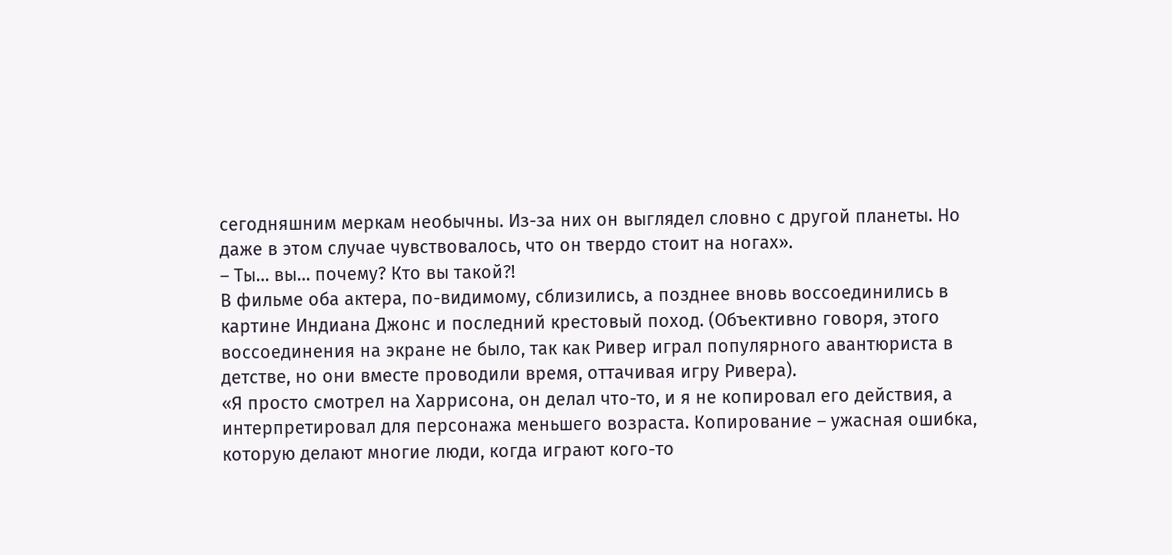сегодняшним меркам необычны. Из-за них он выглядел словно с другой планеты. Но даже в этом случае чувствовалось, что он твердо стоит на ногах».
– Ты… вы… почему? Кто вы такой?!
В фильме оба актера, по-видимому, сблизились, а позднее вновь воссоединились в картине Индиана Джонс и последний крестовый поход. (Объективно говоря, этого воссоединения на экране не было, так как Ривер играл популярного авантюриста в детстве, но они вместе проводили время, оттачивая игру Ривера).
«Я просто смотрел на Харрисона, он делал что-то, и я не копировал его действия, а интерпретировал для персонажа меньшего возраста. Копирование – ужасная ошибка, которую делают многие люди, когда играют кого-то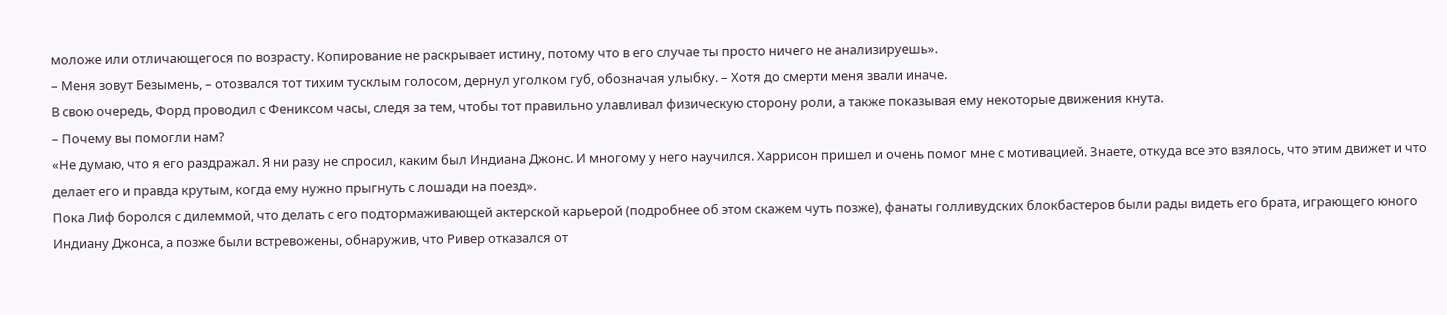моложе или отличающегося по возрасту. Копирование не раскрывает истину, потому что в его случае ты просто ничего не анализируешь».
– Меня зовут Безымень, – отозвался тот тихим тусклым голосом, дернул уголком губ, обозначая улыбку. – Хотя до смерти меня звали иначе.
В свою очередь, Форд проводил с Фениксом часы, следя за тем, чтобы тот правильно улавливал физическую сторону роли, а также показывая ему некоторые движения кнута.
– Почему вы помогли нам?
«Не думаю, что я его раздражал. Я ни разу не спросил, каким был Индиана Джонс. И многому у него научился. Харрисон пришел и очень помог мне с мотивацией. Знаете, откуда все это взялось, что этим движет и что делает его и правда крутым, когда ему нужно прыгнуть с лошади на поезд».
Пока Лиф боролся с дилеммой, что делать с его подтормаживающей актерской карьерой (подробнее об этом скажем чуть позже), фанаты голливудских блокбастеров были рады видеть его брата, играющего юного Индиану Джонса, а позже были встревожены, обнаружив, что Ривер отказался от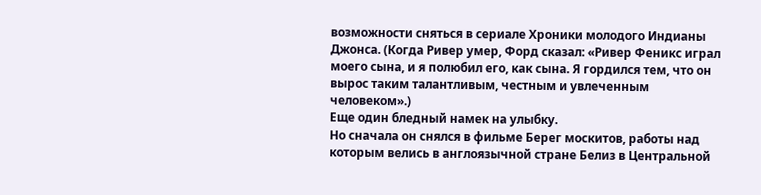возможности сняться в сериале Хроники молодого Индианы Джонса. (Когда Ривер умер, Форд сказал: «Ривер Феникс играл моего сына, и я полюбил его, как сына. Я гордился тем, что он вырос таким талантливым, честным и увлеченным человеком».)
Еще один бледный намек на улыбку.
Но сначала он снялся в фильме Берег москитов, работы над которым велись в англоязычной стране Белиз в Центральной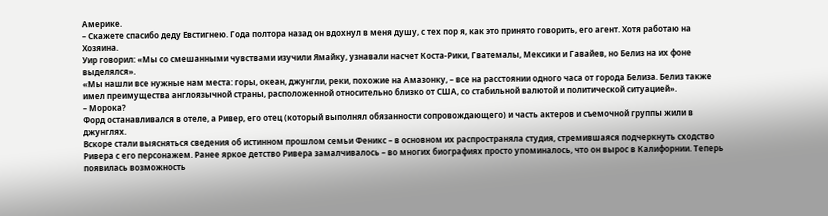Америке.
– Скажете спасибо деду Евстигнею. Года полтора назад он вдохнул в меня душу, с тех пор я, как это принято говорить, его агент. Хотя работаю на Хозяина.
Уир говорил: «Мы со смешанными чувствами изучили Ямайку, узнавали насчет Коста-Рики, Гватемалы, Мексики и Гавайев, но Белиз на их фоне выделялся».
«Мы нашли все нужные нам места: горы, океан, джунгли, реки, похожие на Амазонку, – все на расстоянии одного часа от города Белиза. Белиз также имел преимущества англоязычной страны, расположенной относительно близко от США, со стабильной валютой и политической ситуацией».
– Морока?
Форд останавливался в отеле, а Ривер, его отец (который выполнял обязанности сопровождающего) и часть актеров и съемочной группы жили в джунглях.
Вскоре стали выясняться сведения об истинном прошлом семьи Феникс – в основном их распространяла студия, стремившаяся подчеркнуть сходство Ривера с его персонажем. Ранее яркое детство Ривера замалчивалось – во многих биографиях просто упоминалось, что он вырос в Калифорнии. Теперь появилась возможность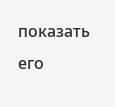показать его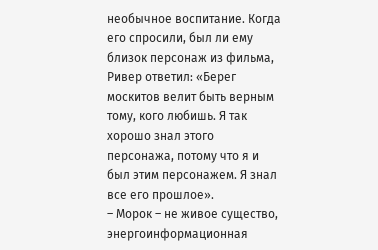необычное воспитание. Когда его спросили, был ли ему близок персонаж из фильма, Ривер ответил: «Берег москитов велит быть верным тому, кого любишь. Я так хорошо знал этого персонажа, потому что я и был этим персонажем. Я знал все его прошлое».
– Морок – не живое существо, энергоинформационная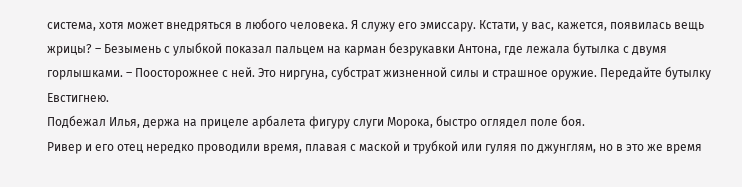система, хотя может внедряться в любого человека. Я служу его эмиссару. Кстати, у вас, кажется, появилась вещь жрицы? – Безымень с улыбкой показал пальцем на карман безрукавки Антона, где лежала бутылка с двумя горлышками. – Поосторожнее с ней. Это ниргуна, субстрат жизненной силы и страшное оружие. Передайте бутылку Евстигнею.
Подбежал Илья, держа на прицеле арбалета фигуру слуги Морока, быстро оглядел поле боя.
Ривер и его отец нередко проводили время, плавая с маской и трубкой или гуляя по джунглям, но в это же время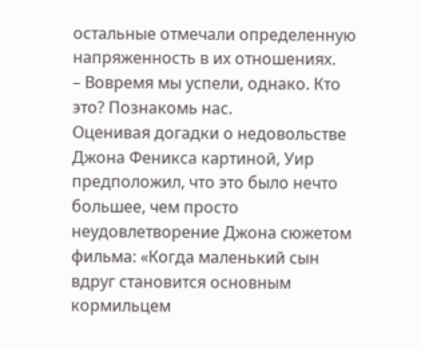остальные отмечали определенную напряженность в их отношениях.
– Вовремя мы успели, однако. Кто это? Познакомь нас.
Оценивая догадки о недовольстве Джона Феникса картиной, Уир предположил, что это было нечто большее, чем просто неудовлетворение Джона сюжетом фильма: «Когда маленький сын вдруг становится основным кормильцем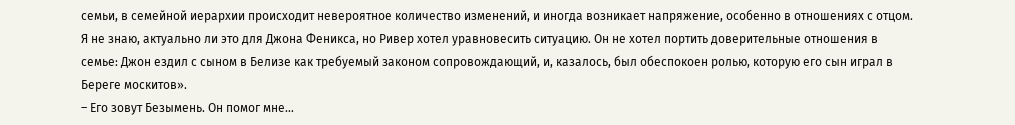семьи, в семейной иерархии происходит невероятное количество изменений, и иногда возникает напряжение, особенно в отношениях с отцом. Я не знаю, актуально ли это для Джона Феникса, но Ривер хотел уравновесить ситуацию. Он не хотел портить доверительные отношения в семье: Джон ездил с сыном в Белизе как требуемый законом сопровождающий, и, казалось, был обеспокоен ролью, которую его сын играл в Береге москитов».
– Его зовут Безымень. Он помог мне…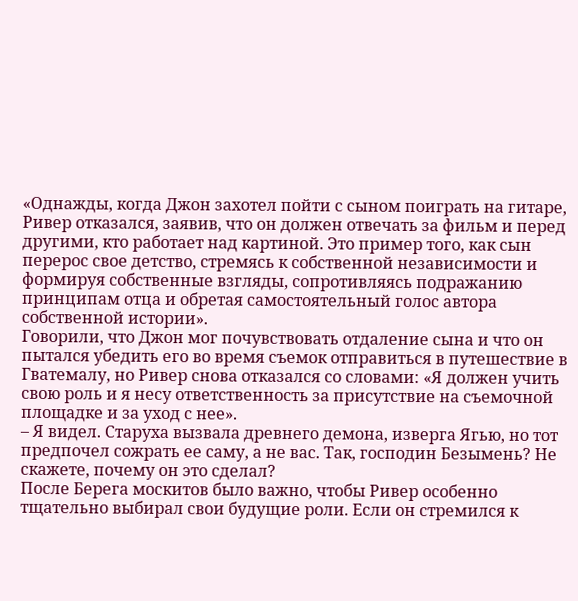«Однажды, когда Джон захотел пойти с сыном поиграть на гитаре, Ривер отказался, заявив, что он должен отвечать за фильм и перед другими, кто работает над картиной. Это пример того, как сын перерос свое детство, стремясь к собственной независимости и формируя собственные взгляды, сопротивляясь подражанию принципам отца и обретая самостоятельный голос автора собственной истории».
Говорили, что Джон мог почувствовать отдаление сына и что он пытался убедить его во время съемок отправиться в путешествие в Гватемалу, но Ривер снова отказался со словами: «Я должен учить свою роль и я несу ответственность за присутствие на съемочной площадке и за уход с нее».
– Я видел. Старуха вызвала древнего демона, изверга Ягью, но тот предпочел сожрать ее саму, а не вас. Так, господин Безымень? Не скажете, почему он это сделал?
После Берега москитов было важно, чтобы Ривер особенно тщательно выбирал свои будущие роли. Если он стремился к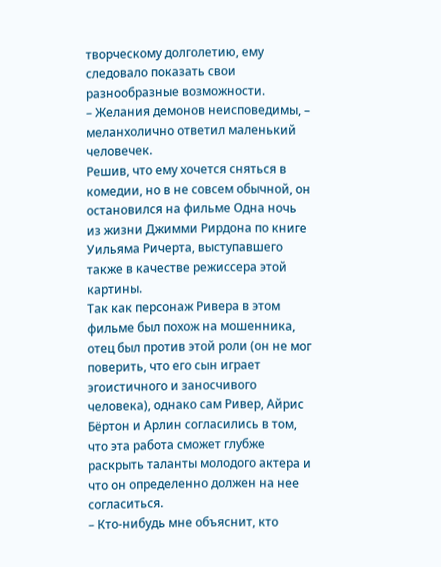творческому долголетию, ему следовало показать свои разнообразные возможности.
– Желания демонов неисповедимы, – меланхолично ответил маленький человечек.
Решив, что ему хочется сняться в комедии, но в не совсем обычной, он остановился на фильме Одна ночь из жизни Джимми Рирдона по книге Уильяма Ричерта, выступавшего также в качестве режиссера этой картины.
Так как персонаж Ривера в этом фильме был похож на мошенника, отец был против этой роли (он не мог поверить, что его сын играет эгоистичного и заносчивого человека), однако сам Ривер, Айрис Бёртон и Арлин согласились в том, что эта работа сможет глубже раскрыть таланты молодого актера и что он определенно должен на нее согласиться.
– Кто-нибудь мне объяснит, кто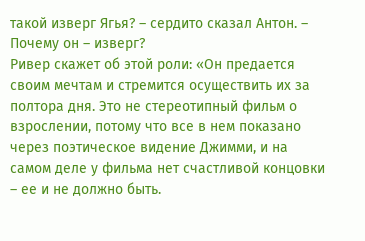такой изверг Ягья? – сердито сказал Антон. – Почему он – изверг?
Ривер скажет об этой роли: «Он предается своим мечтам и стремится осуществить их за полтора дня. Это не стереотипный фильм о взрослении, потому что все в нем показано через поэтическое видение Джимми, и на самом деле у фильма нет счастливой концовки – ее и не должно быть.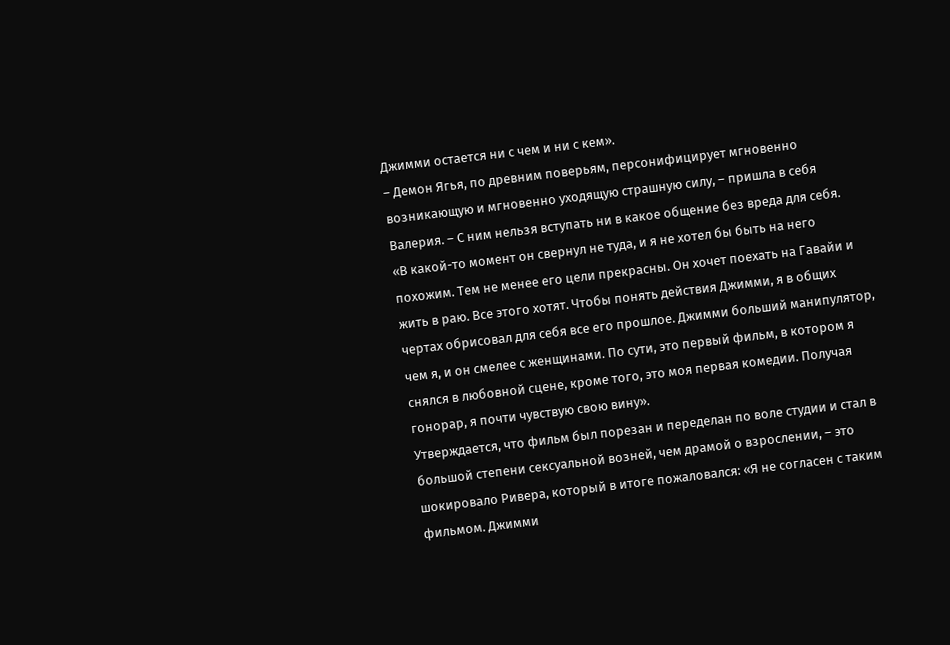Джимми остается ни с чем и ни с кем».
– Демон Ягья, по древним поверьям, персонифицирует мгновенно возникающую и мгновенно уходящую страшную силу, – пришла в себя Валерия. – С ним нельзя вступать ни в какое общение без вреда для себя.
«В какой-то момент он свернул не туда, и я не хотел бы быть на него похожим. Тем не менее его цели прекрасны. Он хочет поехать на Гавайи и жить в раю. Все этого хотят. Чтобы понять действия Джимми, я в общих чертах обрисовал для себя все его прошлое. Джимми больший манипулятор, чем я, и он смелее с женщинами. По сути, это первый фильм, в котором я снялся в любовной сцене, кроме того, это моя первая комедии. Получая гонорар, я почти чувствую свою вину».
Утверждается, что фильм был порезан и переделан по воле студии и стал в большой степени сексуальной возней, чем драмой о взрослении, – это шокировало Ривера, который в итоге пожаловался: «Я не согласен с таким фильмом. Джимми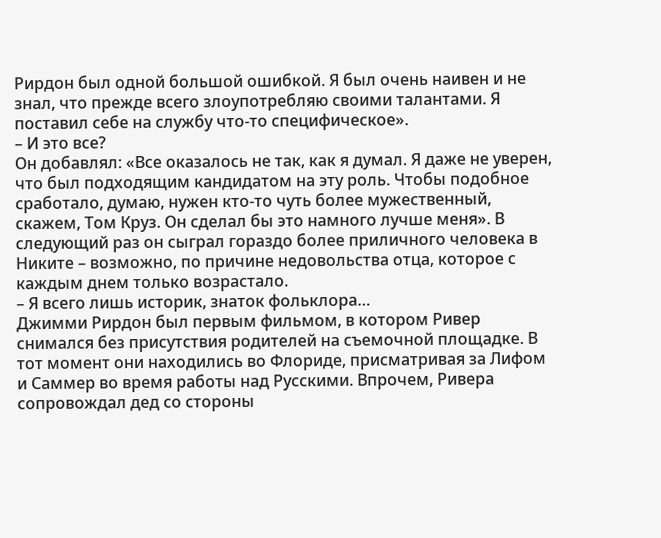Рирдон был одной большой ошибкой. Я был очень наивен и не знал, что прежде всего злоупотребляю своими талантами. Я поставил себе на службу что-то специфическое».
– И это все?
Он добавлял: «Все оказалось не так, как я думал. Я даже не уверен, что был подходящим кандидатом на эту роль. Чтобы подобное сработало, думаю, нужен кто-то чуть более мужественный, скажем, Том Круз. Он сделал бы это намного лучше меня». В следующий раз он сыграл гораздо более приличного человека в Никите – возможно, по причине недовольства отца, которое с каждым днем только возрастало.
– Я всего лишь историк, знаток фольклора…
Джимми Рирдон был первым фильмом, в котором Ривер снимался без присутствия родителей на съемочной площадке. В тот момент они находились во Флориде, присматривая за Лифом и Саммер во время работы над Русскими. Впрочем, Ривера сопровождал дед со стороны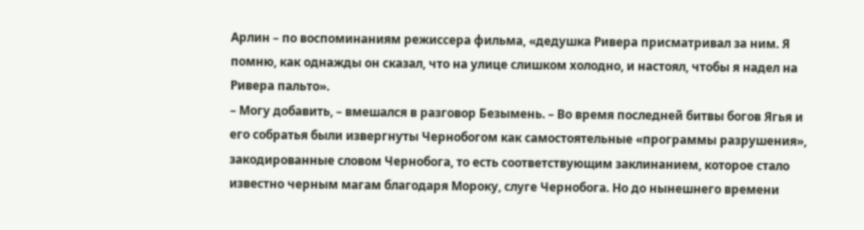Арлин – по воспоминаниям режиссера фильма, «дедушка Ривера присматривал за ним. Я помню, как однажды он сказал, что на улице слишком холодно, и настоял, чтобы я надел на Ривера пальто».
– Могу добавить, – вмешался в разговор Безымень. – Во время последней битвы богов Ягья и его собратья были извергнуты Чернобогом как самостоятельные «программы разрушения», закодированные словом Чернобога, то есть соответствующим заклинанием, которое стало известно черным магам благодаря Мороку, слуге Чернобога. Но до нынешнего времени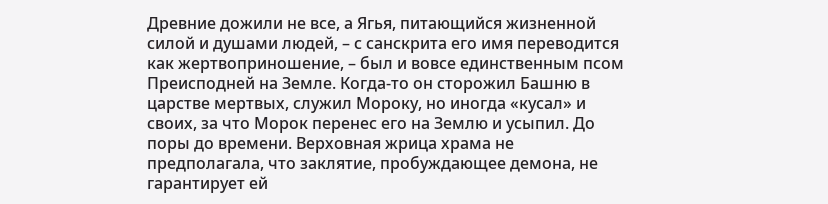Древние дожили не все, а Ягья, питающийся жизненной силой и душами людей, – с санскрита его имя переводится как жертвоприношение, – был и вовсе единственным псом Преисподней на Земле. Когда-то он сторожил Башню в царстве мертвых, служил Мороку, но иногда «кусал» и своих, за что Морок перенес его на Землю и усыпил. До поры до времени. Верховная жрица храма не предполагала, что заклятие, пробуждающее демона, не гарантирует ей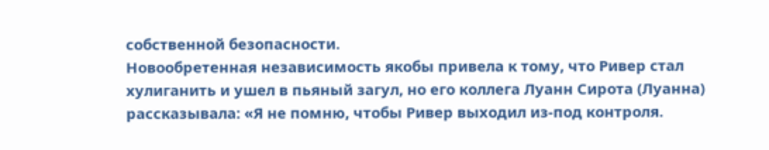собственной безопасности.
Новообретенная независимость якобы привела к тому, что Ривер стал хулиганить и ушел в пьяный загул, но его коллега Луанн Сирота (Луанна) рассказывала: «Я не помню, чтобы Ривер выходил из-под контроля.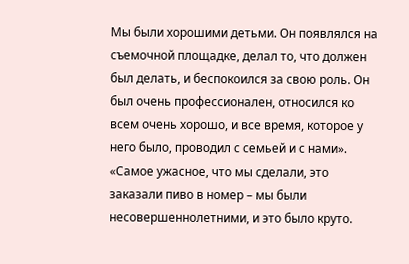Мы были хорошими детьми. Он появлялся на съемочной площадке, делал то, что должен был делать, и беспокоился за свою роль. Он был очень профессионален, относился ко всем очень хорошо, и все время, которое у него было, проводил с семьей и с нами».
«Самое ужасное, что мы сделали, это заказали пиво в номер – мы были несовершеннолетними, и это было круто.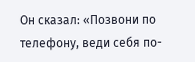Он сказал: «Позвони по телефону, веди себя по-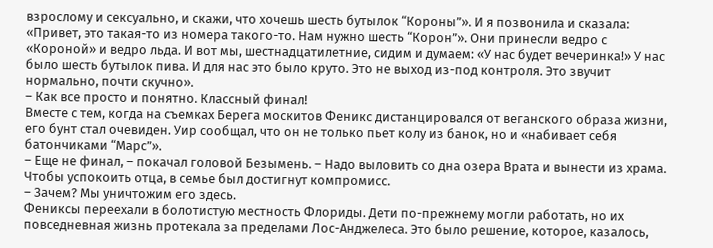взрослому и сексуально, и скажи, что хочешь шесть бутылок “Короны”». И я позвонила и сказала: «Привет, это такая-то из номера такого-то. Нам нужно шесть “Корон”». Они принесли ведро с «Короной» и ведро льда. И вот мы, шестнадцатилетние, сидим и думаем: «У нас будет вечеринка!» У нас было шесть бутылок пива. И для нас это было круто. Это не выход из-под контроля. Это звучит нормально, почти скучно».
– Как все просто и понятно. Классный финал!
Вместе с тем, когда на съемках Берега москитов Феникс дистанцировался от веганского образа жизни, его бунт стал очевиден. Уир сообщал, что он не только пьет колу из банок, но и «набивает себя батончиками “Марс”».
– Еще не финал, – покачал головой Безымень. – Надо выловить со дна озера Врата и вынести из храма.
Чтобы успокоить отца, в семье был достигнут компромисс.
– Зачем? Мы уничтожим его здесь.
Фениксы переехали в болотистую местность Флориды. Дети по-прежнему могли работать, но их повседневная жизнь протекала за пределами Лос-Анджелеса. Это было решение, которое, казалось,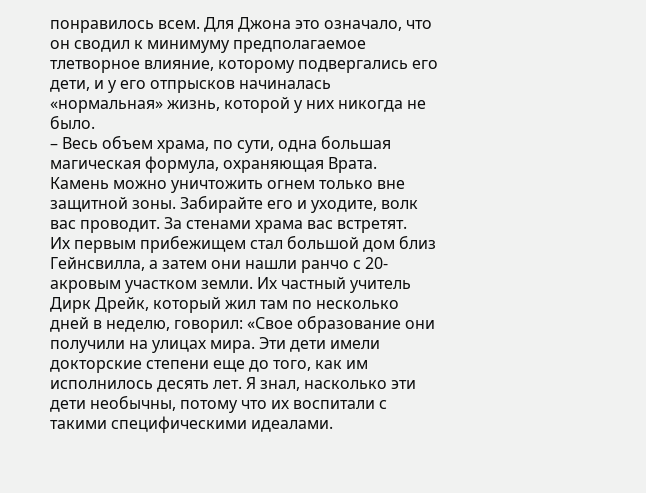понравилось всем. Для Джона это означало, что он сводил к минимуму предполагаемое тлетворное влияние, которому подвергались его дети, и у его отпрысков начиналась «нормальная» жизнь, которой у них никогда не было.
– Весь объем храма, по сути, одна большая магическая формула, охраняющая Врата. Камень можно уничтожить огнем только вне защитной зоны. Забирайте его и уходите, волк вас проводит. За стенами храма вас встретят.
Их первым прибежищем стал большой дом близ Гейнсвилла, а затем они нашли ранчо с 20-акровым участком земли. Их частный учитель Дирк Дрейк, который жил там по несколько дней в неделю, говорил: «Свое образование они получили на улицах мира. Эти дети имели докторские степени еще до того, как им исполнилось десять лет. Я знал, насколько эти дети необычны, потому что их воспитали с такими специфическими идеалами.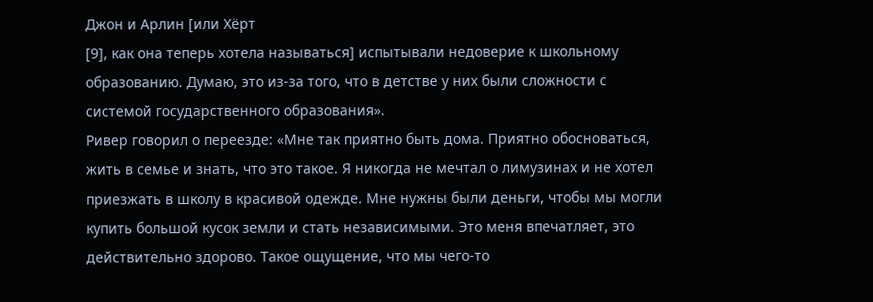Джон и Арлин [или Хёрт
[9], как она теперь хотела называться] испытывали недоверие к школьному образованию. Думаю, это из-за того, что в детстве у них были сложности с системой государственного образования».
Ривер говорил о переезде: «Мне так приятно быть дома. Приятно обосноваться, жить в семье и знать, что это такое. Я никогда не мечтал о лимузинах и не хотел приезжать в школу в красивой одежде. Мне нужны были деньги, чтобы мы могли купить большой кусок земли и стать независимыми. Это меня впечатляет, это действительно здорово. Такое ощущение, что мы чего-то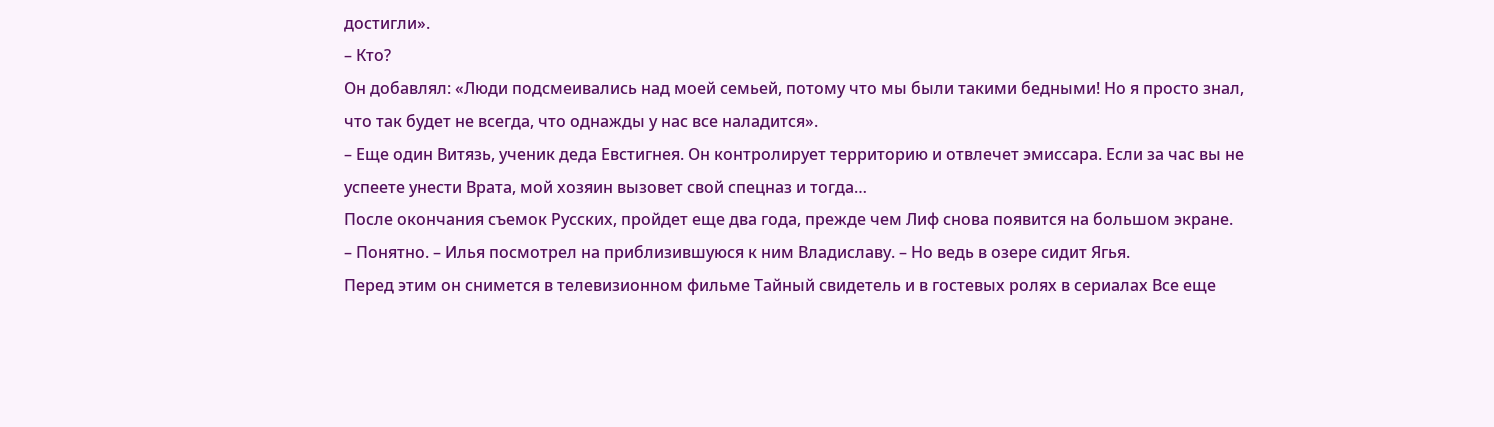достигли».
– Кто?
Он добавлял: «Люди подсмеивались над моей семьей, потому что мы были такими бедными! Но я просто знал, что так будет не всегда, что однажды у нас все наладится».
– Еще один Витязь, ученик деда Евстигнея. Он контролирует территорию и отвлечет эмиссара. Если за час вы не успеете унести Врата, мой хозяин вызовет свой спецназ и тогда…
После окончания съемок Русских, пройдет еще два года, прежде чем Лиф снова появится на большом экране.
– Понятно. – Илья посмотрел на приблизившуюся к ним Владиславу. – Но ведь в озере сидит Ягья.
Перед этим он снимется в телевизионном фильме Тайный свидетель и в гостевых ролях в сериалах Все еще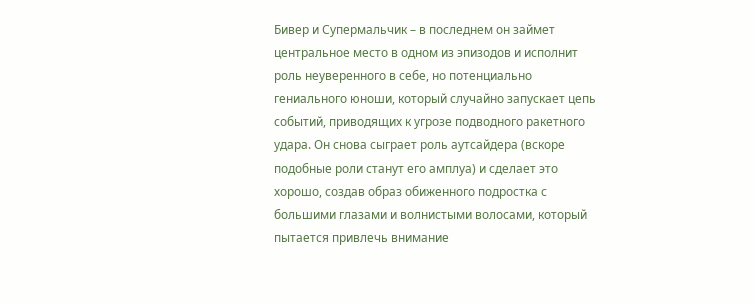Бивер и Супермальчик – в последнем он займет центральное место в одном из эпизодов и исполнит роль неуверенного в себе, но потенциально гениального юноши, который случайно запускает цепь событий, приводящих к угрозе подводного ракетного удара. Он снова сыграет роль аутсайдера (вскоре подобные роли станут его амплуа) и сделает это хорошо, создав образ обиженного подростка с большими глазами и волнистыми волосами, который пытается привлечь внимание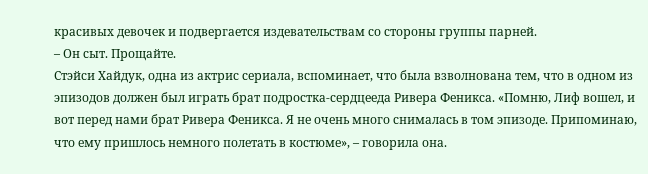красивых девочек и подвергается издевательствам со стороны группы парней.
– Он сыт. Прощайте.
Стэйси Хайдук, одна из актрис сериала, вспоминает, что была взволнована тем, что в одном из эпизодов должен был играть брат подростка-сердцееда Ривера Феникса. «Помню, Лиф вошел, и вот перед нами брат Ривера Феникса. Я не очень много снималась в том эпизоде. Припоминаю, что ему пришлось немного полетать в костюме», – говорила она.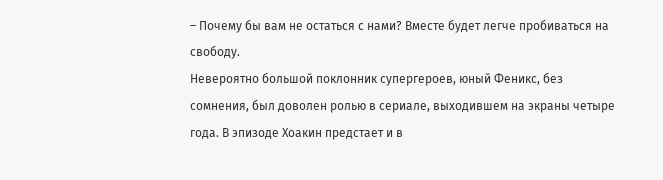– Почему бы вам не остаться с нами? Вместе будет легче пробиваться на свободу.
Невероятно большой поклонник супергероев, юный Феникс, без сомнения, был доволен ролью в сериале, выходившем на экраны четыре года. В эпизоде Хоакин предстает и в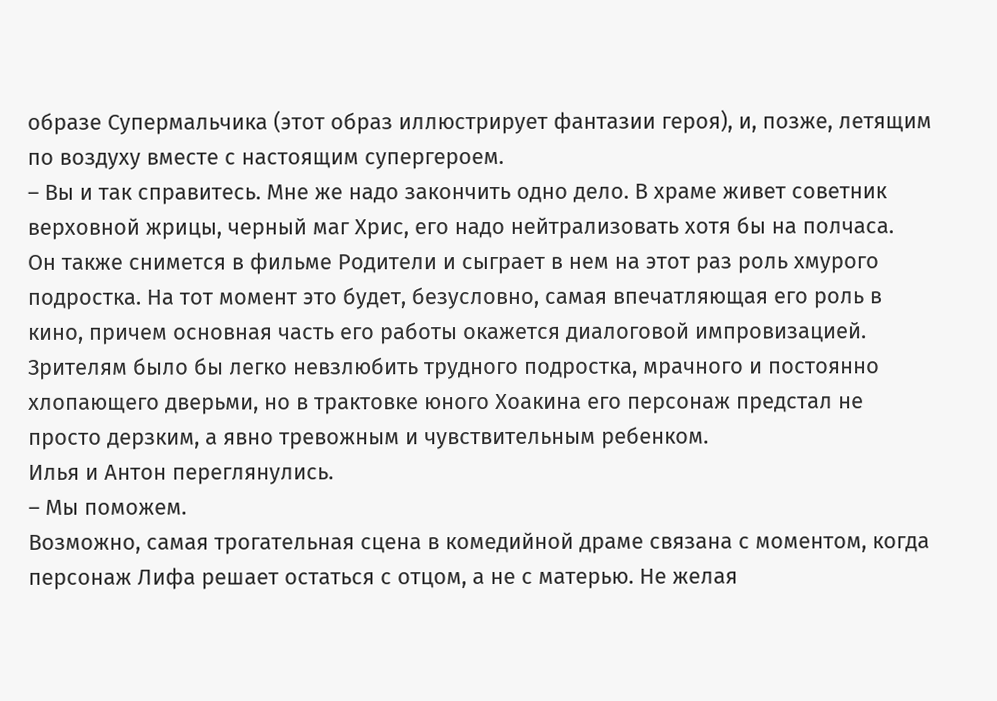образе Супермальчика (этот образ иллюстрирует фантазии героя), и, позже, летящим по воздуху вместе с настоящим супергероем.
– Вы и так справитесь. Мне же надо закончить одно дело. В храме живет советник верховной жрицы, черный маг Хрис, его надо нейтрализовать хотя бы на полчаса.
Он также снимется в фильме Родители и сыграет в нем на этот раз роль хмурого подростка. На тот момент это будет, безусловно, самая впечатляющая его роль в кино, причем основная часть его работы окажется диалоговой импровизацией. Зрителям было бы легко невзлюбить трудного подростка, мрачного и постоянно хлопающего дверьми, но в трактовке юного Хоакина его персонаж предстал не просто дерзким, а явно тревожным и чувствительным ребенком.
Илья и Антон переглянулись.
– Мы поможем.
Возможно, самая трогательная сцена в комедийной драме связана с моментом, когда персонаж Лифа решает остаться с отцом, а не с матерью. Не желая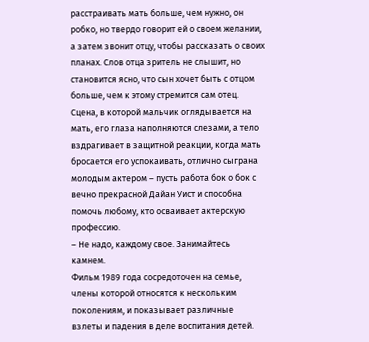расстраивать мать больше, чем нужно, он робко, но твердо говорит ей о своем желании, а затем звонит отцу, чтобы рассказать о своих планах. Слов отца зритель не слышит, но становится ясно, что сын хочет быть с отцом больше, чем к этому стремится сам отец. Сцена, в которой мальчик оглядывается на мать, его глаза наполняются слезами, а тело вздрагивает в защитной реакции, когда мать бросается его успокаивать, отлично сыграна молодым актером – пусть работа бок о бок с вечно прекрасной Дайан Уист и способна помочь любому, кто осваивает актерскую профессию.
– Не надо, каждому свое. Занимайтесь камнем.
Фильм 1989 года сосредоточен на семье, члены которой относятся к нескольким поколениям, и показывает различные взлеты и падения в деле воспитания детей.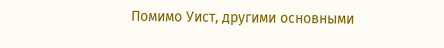Помимо Уист, другими основными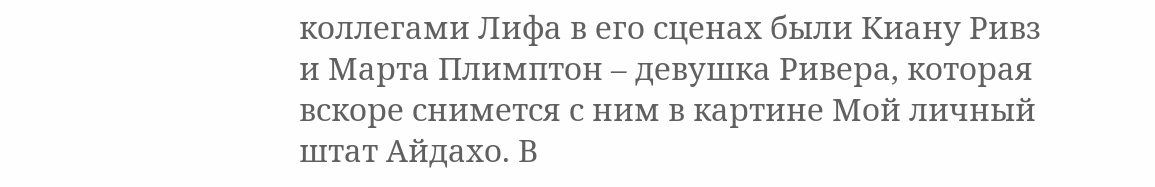коллегами Лифа в его сценах были Киану Ривз и Марта Плимптон – девушка Ривера, которая вскоре снимется с ним в картине Мой личный штат Айдахо. В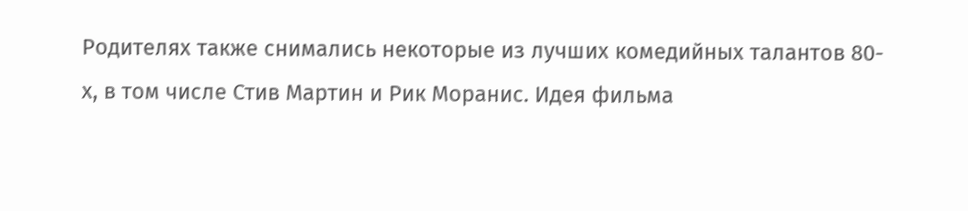Родителях также снимались некоторые из лучших комедийных талантов 80-х, в том числе Стив Мартин и Рик Моранис. Идея фильма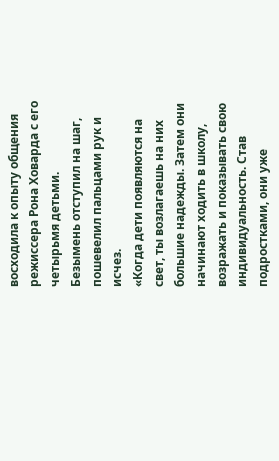восходила к опыту общения режиссера Рона Ховарда с его четырьмя детьми.
Безымень отступил на шаг, пошевелил пальцами рук и исчез.
«Когда дети появляются на свет, ты возлагаешь на них большие надежды. Затем они начинают ходить в школу, возражать и показывать свою индивидуальность. Став подростками, они уже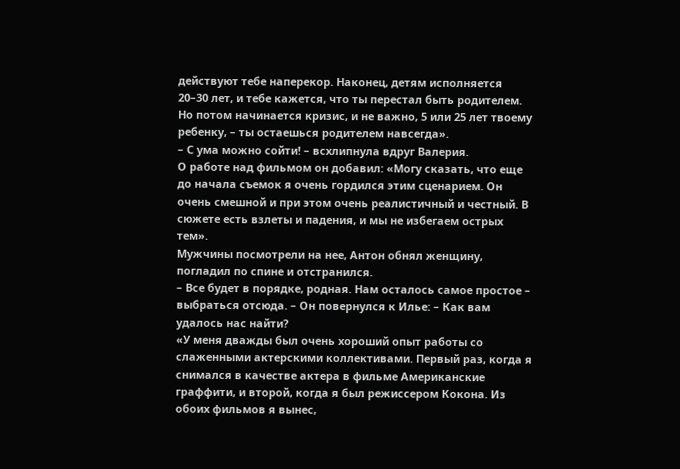действуют тебе наперекор. Наконец, детям исполняется 20–30 лет, и тебе кажется, что ты перестал быть родителем. Но потом начинается кризис, и не важно, 5 или 25 лет твоему ребенку, – ты остаешься родителем навсегда».
– С ума можно сойти! – всхлипнула вдруг Валерия.
О работе над фильмом он добавил: «Могу сказать, что еще до начала съемок я очень гордился этим сценарием. Он очень смешной и при этом очень реалистичный и честный. В сюжете есть взлеты и падения, и мы не избегаем острых тем».
Мужчины посмотрели на нее, Антон обнял женщину, погладил по спине и отстранился.
– Все будет в порядке, родная. Нам осталось самое простое – выбраться отсюда. – Он повернулся к Илье: – Как вам удалось нас найти?
«У меня дважды был очень хороший опыт работы со слаженными актерскими коллективами. Первый раз, когда я снимался в качестве актера в фильме Американские граффити, и второй, когда я был режиссером Кокона. Из обоих фильмов я вынес,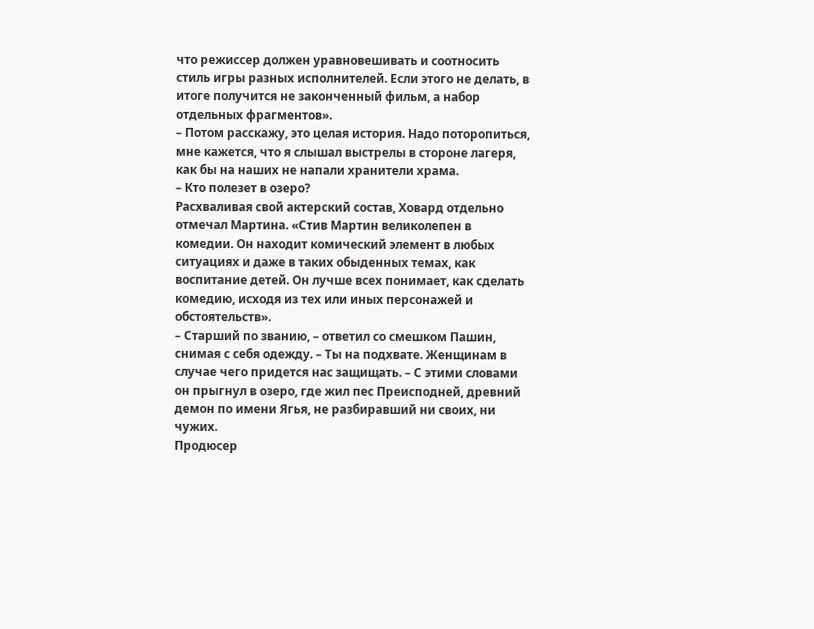что режиссер должен уравновешивать и соотносить стиль игры разных исполнителей. Если этого не делать, в итоге получится не законченный фильм, а набор отдельных фрагментов».
– Потом расскажу, это целая история. Надо поторопиться, мне кажется, что я слышал выстрелы в стороне лагеря, как бы на наших не напали хранители храма.
– Кто полезет в озеро?
Расхваливая свой актерский состав, Ховард отдельно отмечал Мартина. «Стив Мартин великолепен в комедии. Он находит комический элемент в любых ситуациях и даже в таких обыденных темах, как воспитание детей. Он лучше всех понимает, как сделать комедию, исходя из тех или иных персонажей и обстоятельств».
– Старший по званию, – ответил со смешком Пашин, снимая с себя одежду. – Ты на подхвате. Женщинам в случае чего придется нас защищать. – С этими словами он прыгнул в озеро, где жил пес Преисподней, древний демон по имени Ягья, не разбиравший ни своих, ни чужих.
Продюсер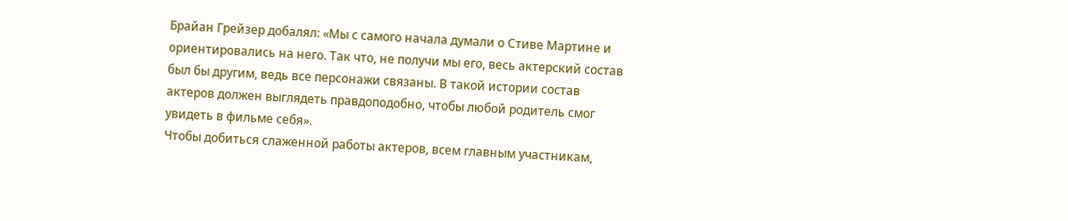Брайан Грейзер добалял: «Мы с самого начала думали о Стиве Мартине и ориентировались на него. Так что, не получи мы его, весь актерский состав был бы другим, ведь все персонажи связаны. В такой истории состав актеров должен выглядеть правдоподобно, чтобы любой родитель смог увидеть в фильме себя».
Чтобы добиться слаженной работы актеров, всем главным участникам,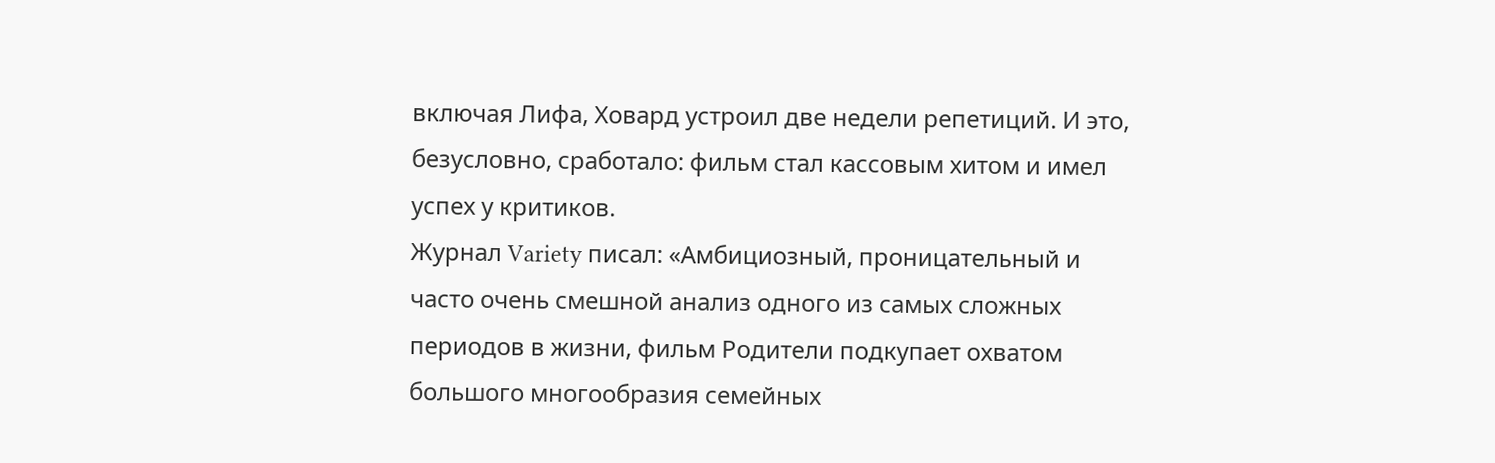включая Лифа, Ховард устроил две недели репетиций. И это, безусловно, сработало: фильм стал кассовым хитом и имел успех у критиков.
Журнал Variety писал: «Амбициозный, проницательный и часто очень смешной анализ одного из самых сложных периодов в жизни, фильм Родители подкупает охватом большого многообразия семейных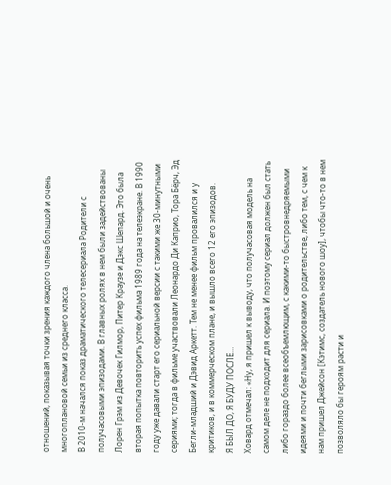отношений, показывая точки зрения каждого члена большой и очень многоплановой семьи из среднего класса.
В 2010-м начался показ драматического телесериала Родители с получасовыми эпизодами. В главных ролях в нем были задействованы Лорен Грэм из Девочек Гилмор, Питер Краузе и Дэкс Шепард. Это была вторая попытка повторить успех фильма 1989 года на телеэкране. В 1990 году уже давали старт его сериальной версии с такими же 30-минутными сериями; тогда в фильме участвовали Леонардо Ди Каприо, Тора Бёрч, Эд Бегли-младший и Дэвид Аркетт. Тем не менее фильм провалился и у критиков, и в коммерческом плане, и вышло всего 12 его эпизодов.
Я БЫЛ ДО, Я БУДУ ПОСЛЕ…
Ховард отмечал: «Ну, я пришел к выводу, что получасовая модель на самом деле не подходит для сериала. И поэтому сериал должен был стать либо гораздо более всеобъемлющим, с какими-то быстровнедряемыми идеями и почти беглыми зарисовками о родительстве, либо тем, с чем к нам пришел Джейсон [Кэтимс, создатель нового шоу], чтобы что-то в нем позволяло бы героям расти и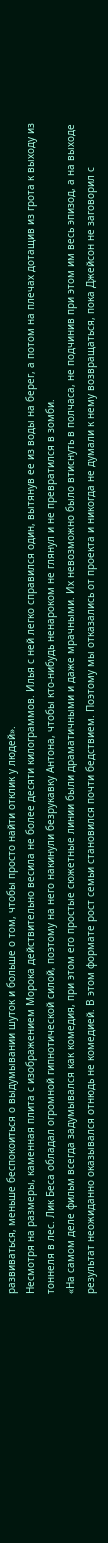развиваться, меньше беспокоиться о выдумывании шуток и больше о том, чтобы просто найти отклик у людей».
Несмотря на размеры, каменная плита с изображением Морока действительно весила не более десяти килограммов. Илья с ней легко справился один, вытянув ее из воды на берег, а потом на плечах дотащив из грота к выходу из тоннеля в лес. Лик Беса обладал огромной гипнотической силой, поэтому на него накинули безрукавку Антона, чтобы кто-нибудь ненароком не глянул и не превратился в зомби.
«На самом деле фильм всегда задумывался как комедия, при этом его простые сюжетные линии были драматичными и даже мрачными. Их невозможно было втиснуть в полчаса, не подчинив при этом им весь эпизод, а на выходе результат неожиданно оказывался отнюдь не комедией. В этом формате рост семьи становился почти бедствием. Поэтому мы отказались от проекта и никогда не думали к нему возвращаться, пока Джейсон не заговорил с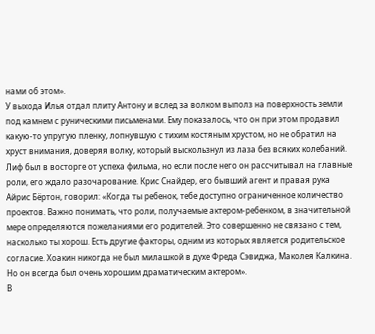нами об этом».
У выхода Илья отдал плиту Антону и вслед за волком выполз на поверхность земли под камнем с руническими письменами. Ему показалось, что он при этом продавил какую-то упругую пленку, лопнувшую с тихим костяным хрустом, но не обратил на хруст внимания, доверяя волку, который выскользнул из лаза без всяких колебаний.
Лиф был в восторге от успеха фильма, но если после него он рассчитывал на главные роли, его ждало разочарование. Крис Снайдер, его бывший агент и правая рука Айрис Бёртон, говорил: «Когда ты ребенок, тебе доступно ограниченное количество проектов. Важно понимать, что роли, получаемые актером-ребенком, в значительной мере определяются пожеланиями его родителей. Это совершенно не связано с тем, насколько ты хорош. Есть другие факторы, одним из которых является родительское согласие. Хоакин никогда не был милашкой в духе Фреда Сэвиджа, Маколея Калкина. Но он всегда был очень хорошим драматическим актером».
В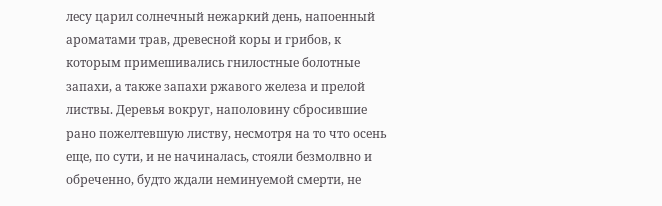лесу царил солнечный нежаркий день, напоенный ароматами трав, древесной коры и грибов, к которым примешивались гнилостные болотные запахи, а также запахи ржавого железа и прелой листвы. Деревья вокруг, наполовину сбросившие рано пожелтевшую листву, несмотря на то что осень еще, по сути, и не начиналась, стояли безмолвно и обреченно, будто ждали неминуемой смерти, не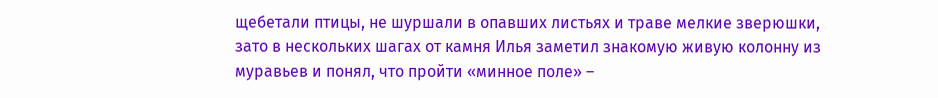щебетали птицы, не шуршали в опавших листьях и траве мелкие зверюшки, зато в нескольких шагах от камня Илья заметил знакомую живую колонну из муравьев и понял, что пройти «минное поле» –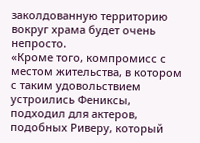заколдованную территорию вокруг храма будет очень непросто.
«Кроме того, компромисс с местом жительства, в котором с таким удовольствием устроились Фениксы, подходил для актеров, подобных Риверу, который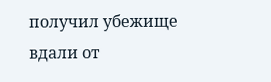получил убежище вдали от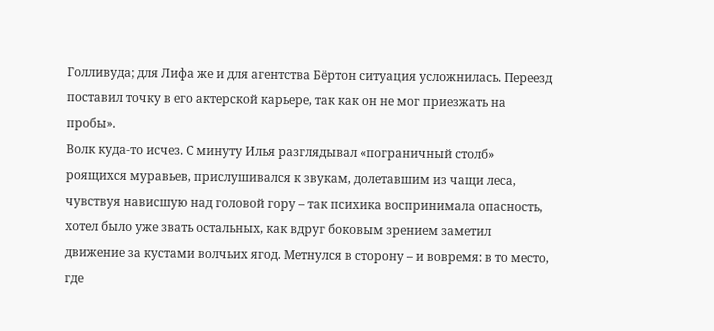Голливуда; для Лифа же и для агентства Бёртон ситуация усложнилась. Переезд поставил точку в его актерской карьере, так как он не мог приезжать на пробы».
Волк куда-то исчез. С минуту Илья разглядывал «пограничный столб» роящихся муравьев, прислушивался к звукам, долетавшим из чащи леса, чувствуя нависшую над головой гору – так психика воспринимала опасность, хотел было уже звать остальных, как вдруг боковым зрением заметил движение за кустами волчьих ягод. Метнулся в сторону – и вовремя: в то место, где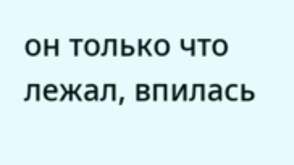он только что лежал, впилась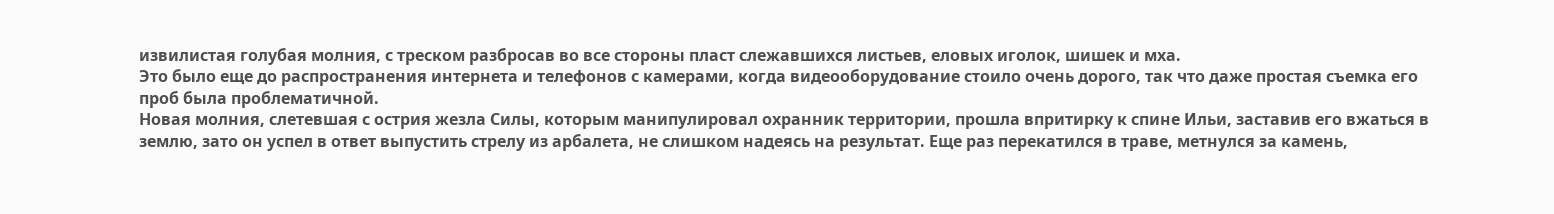извилистая голубая молния, с треском разбросав во все стороны пласт слежавшихся листьев, еловых иголок, шишек и мха.
Это было еще до распространения интернета и телефонов с камерами, когда видеооборудование стоило очень дорого, так что даже простая съемка его проб была проблематичной.
Новая молния, слетевшая с острия жезла Силы, которым манипулировал охранник территории, прошла впритирку к спине Ильи, заставив его вжаться в землю, зато он успел в ответ выпустить стрелу из арбалета, не слишком надеясь на результат. Еще раз перекатился в траве, метнулся за камень,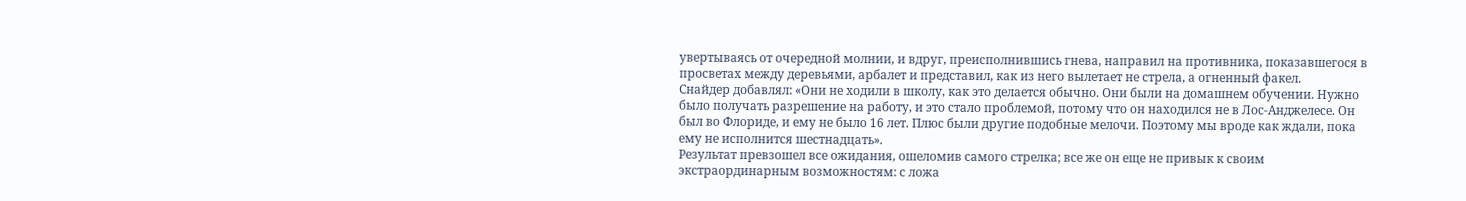увертываясь от очередной молнии, и вдруг, преисполнившись гнева, направил на противника, показавшегося в просветах между деревьями, арбалет и представил, как из него вылетает не стрела, а огненный факел.
Снайдер добавлял: «Они не ходили в школу, как это делается обычно. Они были на домашнем обучении. Нужно было получать разрешение на работу, и это стало проблемой, потому что он находился не в Лос-Анджелесе. Он был во Флориде, и ему не было 16 лет. Плюс были другие подобные мелочи. Поэтому мы вроде как ждали, пока ему не исполнится шестнадцать».
Результат превзошел все ожидания, ошеломив самого стрелка; все же он еще не привык к своим экстраординарным возможностям: с ложа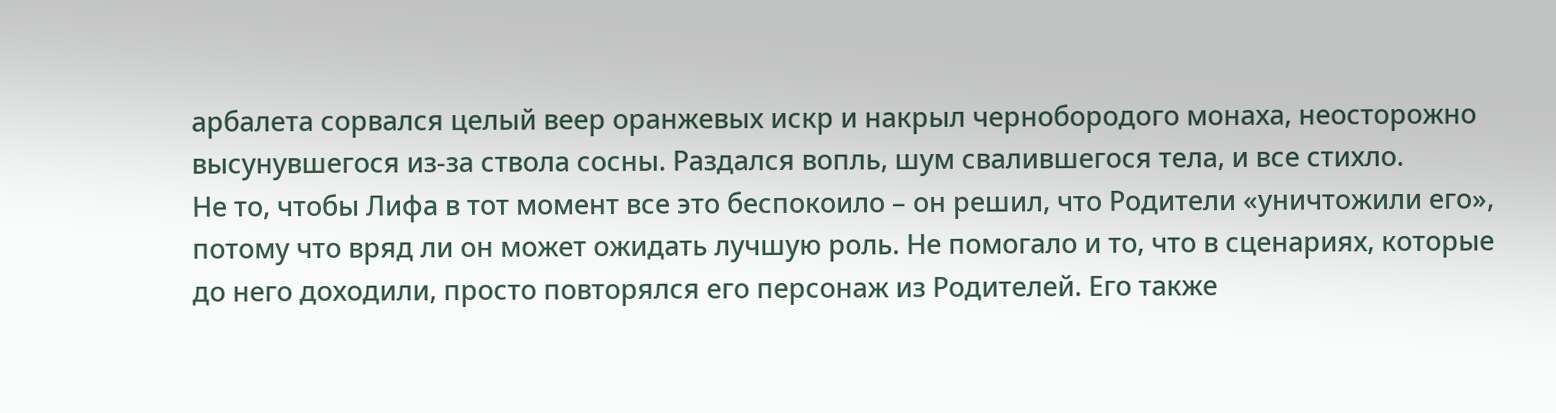арбалета сорвался целый веер оранжевых искр и накрыл чернобородого монаха, неосторожно высунувшегося из-за ствола сосны. Раздался вопль, шум свалившегося тела, и все стихло.
Не то, чтобы Лифа в тот момент все это беспокоило – он решил, что Родители «уничтожили его», потому что вряд ли он может ожидать лучшую роль. Не помогало и то, что в сценариях, которые до него доходили, просто повторялся его персонаж из Родителей. Его также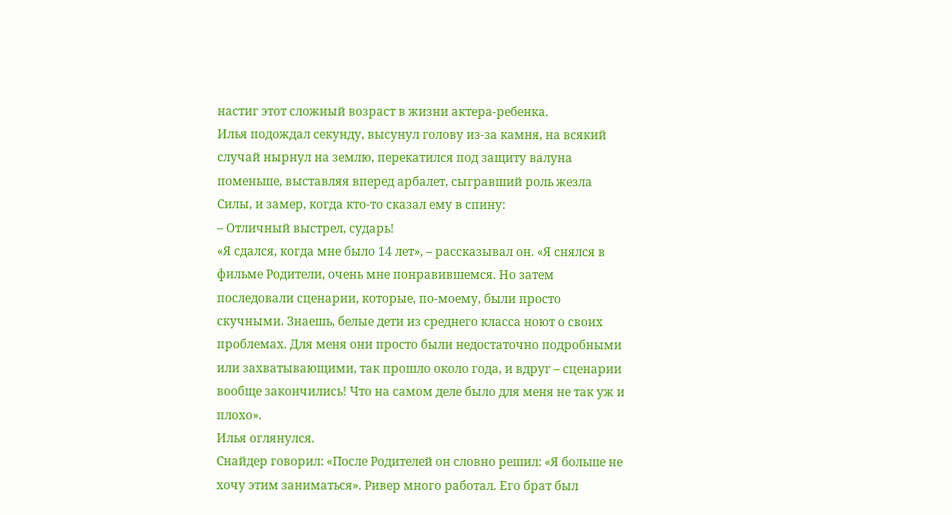настиг этот сложный возраст в жизни актера-ребенка.
Илья подождал секунду, высунул голову из-за камня, на всякий случай нырнул на землю, перекатился под защиту валуна поменьше, выставляя вперед арбалет, сыгравший роль жезла Силы, и замер, когда кто-то сказал ему в спину:
– Отличный выстрел, сударь!
«Я сдался, когда мне было 14 лет», – рассказывал он. «Я снялся в фильме Родители, очень мне понравившемся. Но затем последовали сценарии, которые, по-моему, были просто скучными. Знаешь, белые дети из среднего класса ноют о своих проблемах. Для меня они просто были недостаточно подробными или захватывающими, так прошло около года, и вдруг – сценарии вообще закончились! Что на самом деле было для меня не так уж и плохо».
Илья оглянулся.
Снайдер говорил: «После Родителей он словно решил: «Я больше не хочу этим заниматься». Ривер много работал. Его брат был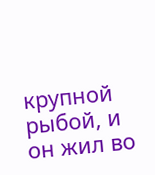крупной рыбой, и он жил во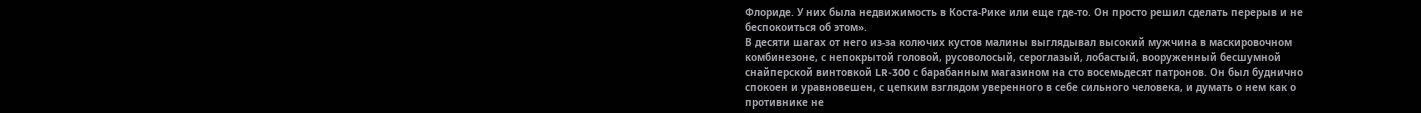Флориде. У них была недвижимость в Коста-Рике или еще где-то. Он просто решил сделать перерыв и не беспокоиться об этом».
В десяти шагах от него из-за колючих кустов малины выглядывал высокий мужчина в маскировочном комбинезоне, с непокрытой головой, русоволосый, сероглазый, лобастый, вооруженный бесшумной снайперской винтовкой LR-300 с барабанным магазином на сто восемьдесят патронов. Он был буднично спокоен и уравновешен, с цепким взглядом уверенного в себе сильного человека, и думать о нем как о противнике не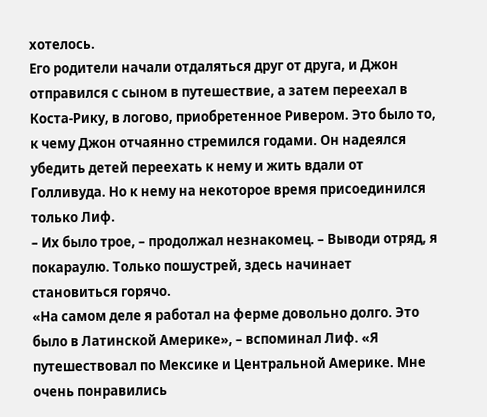хотелось.
Его родители начали отдаляться друг от друга, и Джон отправился с сыном в путешествие, а затем переехал в Коста-Рику, в логово, приобретенное Ривером. Это было то, к чему Джон отчаянно стремился годами. Он надеялся убедить детей переехать к нему и жить вдали от Голливуда. Но к нему на некоторое время присоединился только Лиф.
– Их было трое, – продолжал незнакомец. – Выводи отряд, я покараулю. Только пошустрей, здесь начинает становиться горячо.
«На самом деле я работал на ферме довольно долго. Это было в Латинской Америке», – вспоминал Лиф. «Я путешествовал по Мексике и Центральной Америке. Мне очень понравились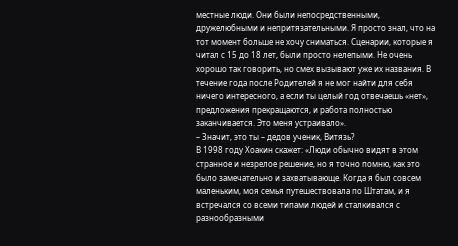местные люди. Они были непосредственными, дружелюбными и непритязательными. Я просто знал, что на тот момент больше не хочу сниматься. Сценарии, которые я читал с 15 до 18 лет, были просто нелепыми. Не очень хорошо так говорить, но смех вызывают уже их названия. В течение года после Родителей я не мог найти для себя ничего интересного, а если ты целый год отвечаешь «нет», предложения прекращаются, и работа полностью заканчивается. Это меня устраивало».
– Значит, это ты – дедов ученик, Витязь?
В 1998 году Хоакин скажет: «Люди обычно видят в этом странное и незрелое решение, но я точно помню, как это было замечательно и захватывающе. Когда я был совсем маленьким, моя семья путешествовала по Штатам, и я встречался со всеми типами людей и сталкивался с разнообразными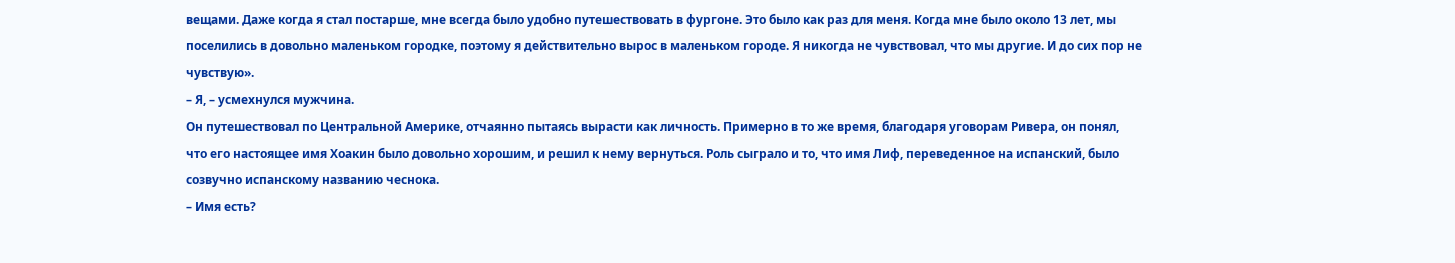вещами. Даже когда я стал постарше, мне всегда было удобно путешествовать в фургоне. Это было как раз для меня. Когда мне было около 13 лет, мы поселились в довольно маленьком городке, поэтому я действительно вырос в маленьком городе. Я никогда не чувствовал, что мы другие. И до сих пор не чувствую».
– Я, – усмехнулся мужчина.
Он путешествовал по Центральной Америке, отчаянно пытаясь вырасти как личность. Примерно в то же время, благодаря уговорам Ривера, он понял, что его настоящее имя Хоакин было довольно хорошим, и решил к нему вернуться. Роль сыграло и то, что имя Лиф, переведенное на испанский, было созвучно испанскому названию чеснока.
– Имя есть?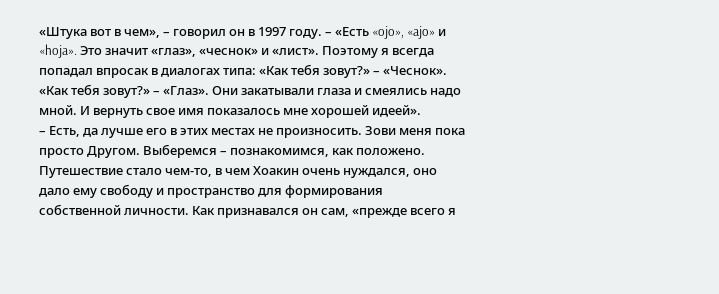«Штука вот в чем», – говорил он в 1997 году. – «Есть «ojo», «ajo» и «hoja». Это значит «глаз», «чеснок» и «лист». Поэтому я всегда попадал впросак в диалогах типа: «Как тебя зовут?» – «Чеснок». «Как тебя зовут?» – «Глаз». Они закатывали глаза и смеялись надо мной. И вернуть свое имя показалось мне хорошей идеей».
– Есть, да лучше его в этих местах не произносить. Зови меня пока просто Другом. Выберемся – познакомимся, как положено.
Путешествие стало чем-то, в чем Хоакин очень нуждался, оно дало ему свободу и пространство для формирования собственной личности. Как признавался он сам, «прежде всего я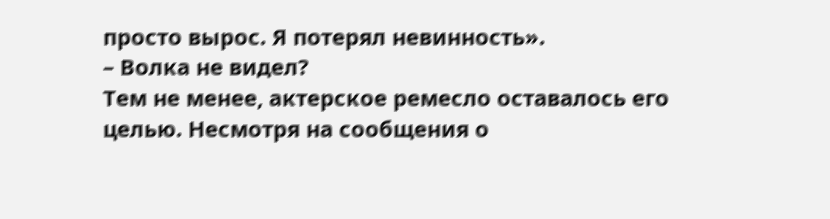просто вырос. Я потерял невинность».
– Волка не видел?
Тем не менее, актерское ремесло оставалось его целью. Несмотря на сообщения о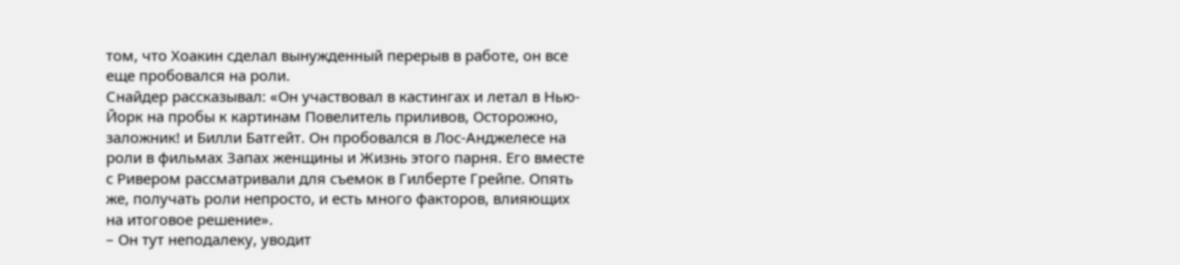том, что Хоакин сделал вынужденный перерыв в работе, он все еще пробовался на роли.
Снайдер рассказывал: «Он участвовал в кастингах и летал в Нью-Йорк на пробы к картинам Повелитель приливов, Осторожно, заложник! и Билли Батгейт. Он пробовался в Лос-Анджелесе на роли в фильмах Запах женщины и Жизнь этого парня. Его вместе с Ривером рассматривали для съемок в Гилберте Грейпе. Опять же, получать роли непросто, и есть много факторов, влияющих на итоговое решение».
– Он тут неподалеку, уводит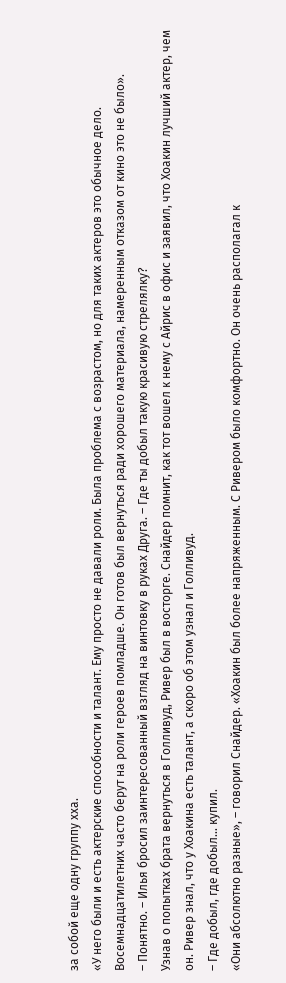за собой еще одну группу хха.
«У него были и есть актерские способности и талант. Ему просто не давали роли. Была проблема с возрастом, но для таких актеров это обычное дело. Восемнадцатилетних часто берут на роли героев помладше. Он готов был вернуться ради хорошего материала, намеренным отказом от кино это не было».
– Понятно. – Илья бросил заинтересованный взгляд на винтовку в руках Друга. – Где ты добыл такую красивую стрелялку?
Узнав о попытках брата вернуться в Голливуд, Ривер был в восторге. Снайдер помнит, как тот вошел к нему с Айрис в офис и заявил, что Хоакин лучший актер, чем он. Ривер знал, что у Хоакина есть талант, а скоро об этом узнал и Голливуд.
– Где добыл, где добыл… купил.
«Они абсолютно разные», – говорил Снайдер. «Хоакин был более напряженным. С Ривером было комфортно. Он очень располагал к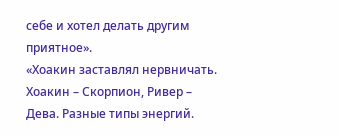себе и хотел делать другим приятное».
«Хоакин заставлял нервничать. Хоакин – Скорпион, Ривер – Дева. Разные типы энергий.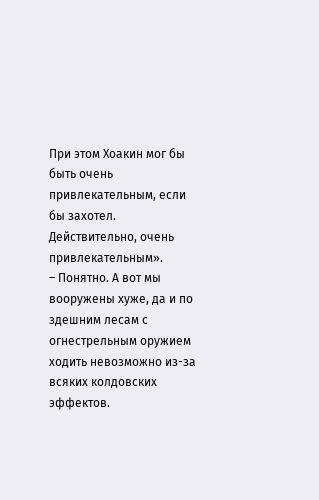При этом Хоакин мог бы быть очень привлекательным, если бы захотел. Действительно, очень привлекательным».
– Понятно. А вот мы вооружены хуже, да и по здешним лесам с огнестрельным оружием ходить невозможно из-за всяких колдовских эффектов.